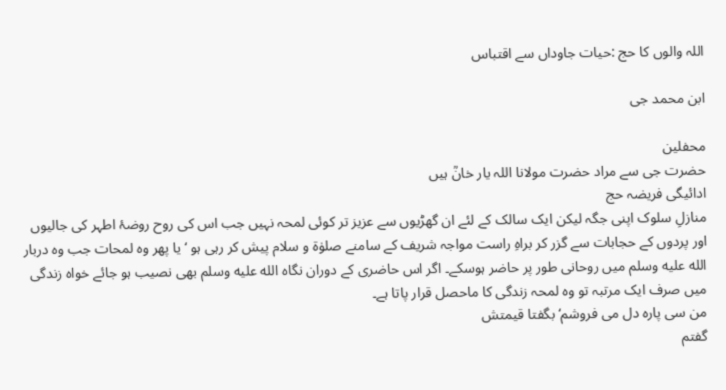اللہ والوں کا حج :حیات جاوداں سے اقتباس

ابن محمد جی

محفلین
حضرت جی سے مراد حضرت مولانا اللہ یار خانؒ ہیں
ادائیگی فریضہ حج
منازلِ سلوک اپنی جگہ لیکن ایک سالک کے لئے ان گھڑیوں سے عزیز تر کوئی لمحہ نہیں جب اس کی روح روضۂ اطہر کی جالیوں اور پردوں کے حجابات سے گزر کر براہِ راست مواجہ شریف کے سامنے صلوٰۃ و سلام پیش کر رہی ہو ‘ یا پھر وہ لمحات جب وہ دربار الله عليه وسلم میں روحانی طور پر حاضر ہوسکے۔ اگر اس حاضری کے دوران نگاہ الله عليه وسلم بھی نصیب ہو جائے خواہ زندگی میں صرف ایک مرتبہ تو وہ لمحہ زندگی کا ماحصل قرار پاتا ہے۔
من سی پارہ دل می فروشم‘ بگفتا قیمتش
گفتم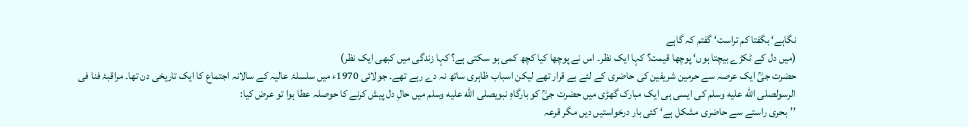نگاہے‘ بگفتا کم تراست‘ گفتم کہ گاہے
(میں دل کے ٹکڑے بیچتا ہوں‘ پوچھا قیمت؟ کہا ایک نظر۔ اس نے پوچھا کیا کچھ کمی ہو سکتی ہے؟ کہا زندگی میں کبھی ایک نظر)
حضرت جیؒ ایک عرصہ سے حرمین شریفین کی حاضری کے لئے بے قرار تھے لیکن اسباب ظاہری ساتھ نہ دے رہے تھے۔ جولائی 1970ء میں سلسلۂ عالیہ کے سالانہ اجتماع کا ایک تاریخی دن تھا۔ مراقبۂ فنا فی الرسولصلى الله عليه وسلم کی ایسی ہی ایک مبارک گھڑی میں حضرت جیؒ کو بارگاہِ نبویصلى الله عليه وسلم میں حالِ دل پیش کرنے کا حوصلہ عطا ہوا تو عرض کیا:
’’بحری راستے سے حاضری مشکل ہے‘ کئی بار درخواستیں دیں مگر قرعہ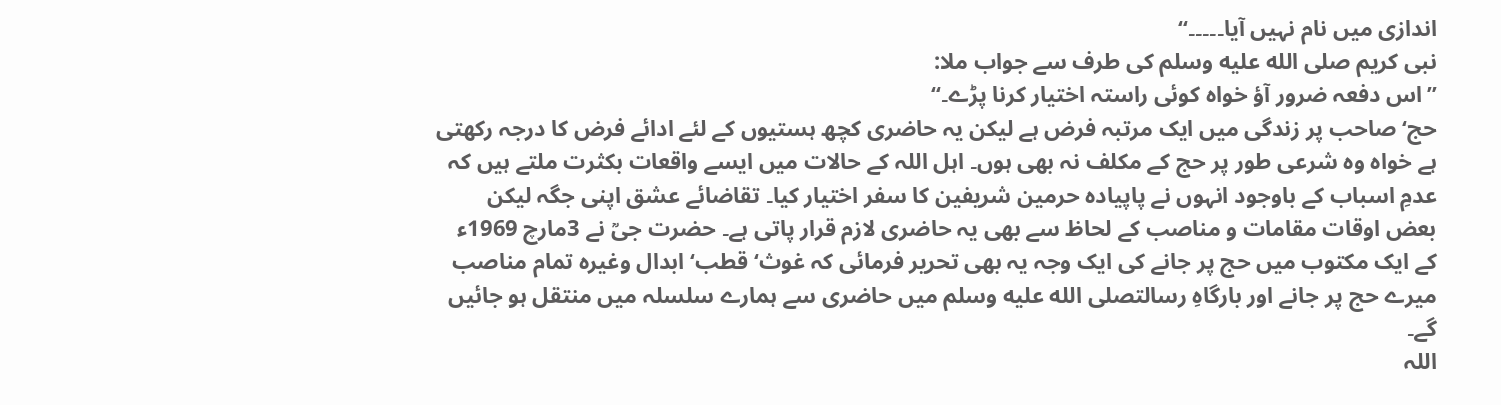اندازی میں نام نہیں آیا۔۔۔۔۔‘‘
نبی کریم صلى الله عليه وسلم کی طرف سے جواب ملا:
’’اس دفعہ ضرور آؤ خواہ کوئی راستہ اختیار کرنا پڑے۔‘‘
حج‘ صاحب پر زندگی میں ایک مرتبہ فرض ہے لیکن یہ حاضری کچھ ہستیوں کے لئے ادائے فرض کا درجہ رکھتی ہے خواہ وہ شرعی طور پر حج کے مکلف نہ بھی ہوں۔ اہل اللہ کے حالات میں ایسے واقعات بکثرت ملتے ہیں کہ عدمِ اسباب کے باوجود انہوں نے پاپیادہ حرمین شریفین کا سفر اختیار کیا۔ تقاضائے عشق اپنی جگہ لیکن بعض اوقات مقامات و مناصب کے لحاظ سے بھی یہ حاضری لازم قرار پاتی ہے۔ حضرت جیؒ نے 3مارچ 1969ء کے ایک مکتوب میں حج پر جانے کی ایک وجہ یہ بھی تحریر فرمائی کہ غوث‘ قطب‘ ابدال وغیرہ تمام مناصب میرے حج پر جانے اور بارگاہِ رسالتصلى الله عليه وسلم میں حاضری سے ہمارے سلسلہ میں منتقل ہو جائیں گے۔
اللہ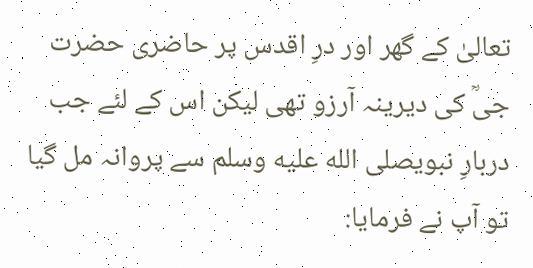تعالیٰ کے گھر اور درِ اقدس پر حاضری حضرت جیؒ کی دیرینہ آرزو تھی لیکن اس کے لئے جب دربارِ نبویصلى الله عليه وسلم سے پروانہ مل گیا تو آپ نے فرمایا: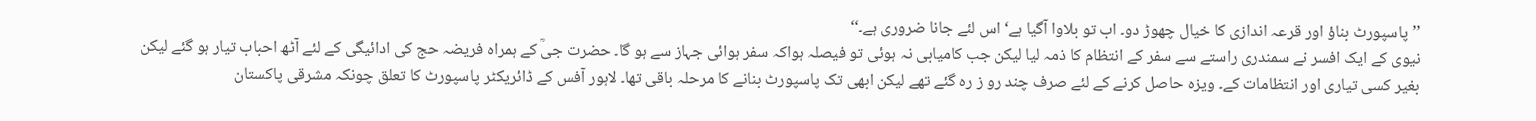’’پاسپورٹ بناؤ اور قرعہ اندازی کا خیال چھوڑ دو۔ اب تو بلاوا آگیا ہے‘ اس لئے جانا ضروری ہے۔‘‘
نیوی کے ایک افسر نے سمندری راستے سے سفر کے انتظام کا ذمہ لیا لیکن جب کامیابی نہ ہوئی تو فیصلہ ہواکہ سفر ہوائی جہاز سے ہو گا۔ حضرت جیؒ کے ہمراہ فریضہ حج کی ادائیگی کے لئے آٹھ احباب تیار ہو گئے لیکن بغیر کسی تیاری اور انتظامات کے۔ ویزہ حاصل کرنے کے لئے صرف چند رو ز رہ گئے تھے لیکن ابھی تک پاسپورٹ بنانے کا مرحلہ باقی تھا۔ لاہور آفس کے ڈائریکٹر پاسپورٹ کا تعلق چونکہ مشرقی پاکستان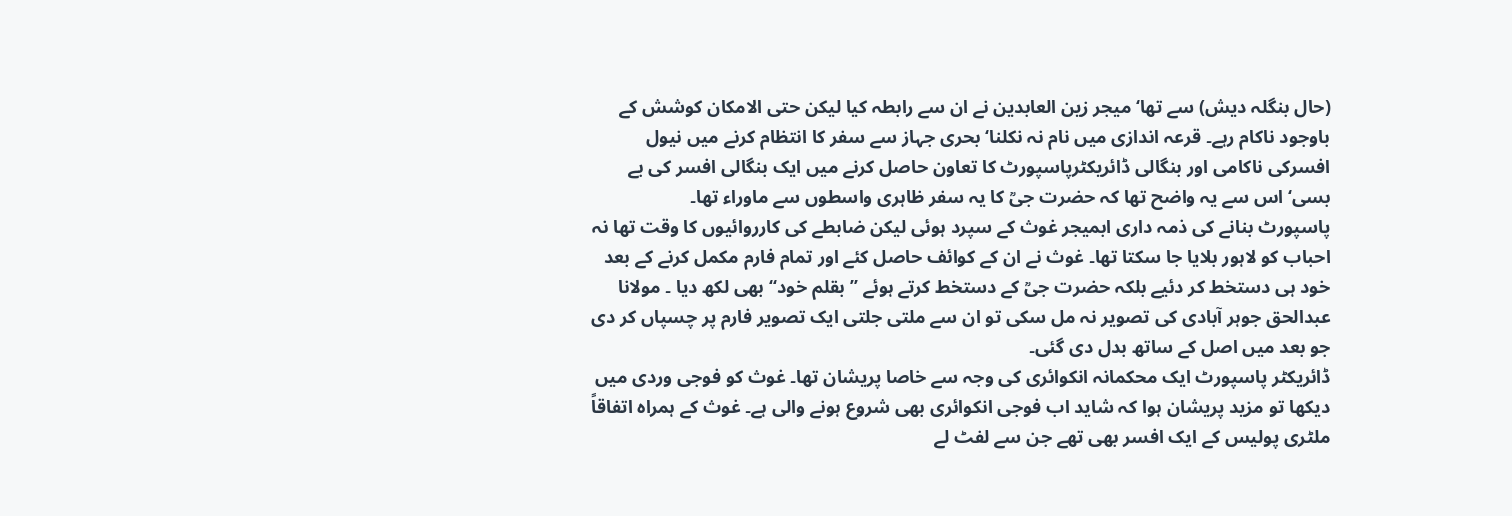(حال بنگلہ دیش) سے تھا‘ میجر زین العابدین نے ان سے رابطہ کیا لیکن حتی الامکان کوشش کے باوجود ناکام رہے۔ قرعہ اندازی میں نام نہ نکلنا‘ بحری جہاز سے سفر کا انتظام کرنے میں نیول افسرکی ناکامی اور بنگالی ڈائریکٹرپاسپورٹ کا تعاون حاصل کرنے میں ایک بنگالی افسر کی بے بسی‘ اس سے یہ واضح تھا کہ حضرت جیؒ کا یہ سفر ظاہری واسطوں سے ماوراء تھا۔
پاسپورٹ بنانے کی ذمہ داری ابمیجر غوث کے سپرد ہوئی لیکن ضابطے کی کارروائیوں کا وقت تھا نہ احباب کو لاہور بلایا جا سکتا تھا۔ غوث نے ان کے کوائف حاصل کئے اور تمام فارم مکمل کرنے کے بعد خود ہی دستخط کر دئیے بلکہ حضرت جیؒ کے دستخط کرتے ہوئے ’’بقلم خود‘‘بھی لکھ دیا ۔ مولانا عبدالحق جوہر آبادی کی تصویر نہ مل سکی تو ان سے ملتی جلتی ایک تصویر فارم پر چسپاں کر دی جو بعد میں اصل کے ساتھ بدل دی گئی۔
ڈائریکٹر پاسپورٹ ایک محکمانہ انکوائری کی وجہ سے خاصا پریشان تھا۔ غوث کو فوجی وردی میں دیکھا تو مزید پریشان ہوا کہ شاید اب فوجی انکوائری بھی شروع ہونے والی ہے۔ غوث کے ہمراہ اتفاقاً ملٹری پولیس کے ایک افسر بھی تھے جن سے لفٹ لے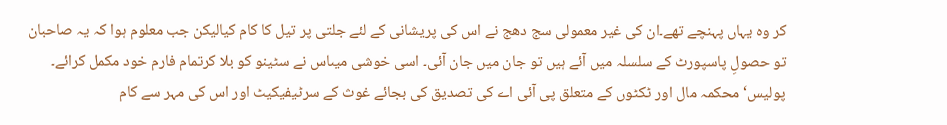کر وہ یہاں پہنچے تھے۔ان کی غیر معمولی سج دھج نے اس کی پریشانی کے لئے جلتی پر تیل کا کام کیالیکن جب معلوم ہوا کہ یہ صاحبان تو حصولِ پاسپورٹ کے سلسلہ میں آئے ہیں تو جان میں جان آئی۔ اسی خوشی میںاس نے سٹینو کو بلا کرتمام فارم خود مکمل کرائے۔ پولیس‘ محکمہ مال اور ٹکٹوں کے متعلق پی آئی اے کی تصدیق کی بجائے غوث کے سرٹیفیکیٹ اور اس کی مہر سے کام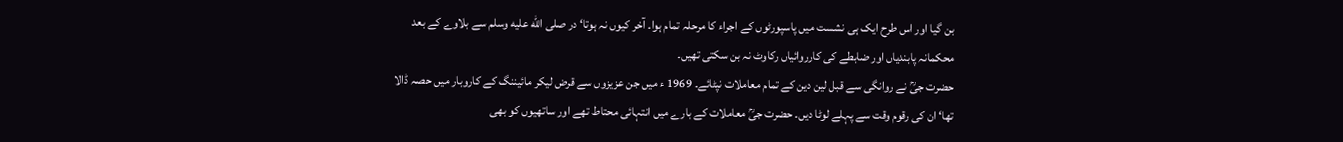بن گیا اور اس طرح ایک ہی نشست میں پاسپورٹوں کے اجراء کا مرحلہ تمام ہوا۔ آخر کیوں نہ ہوتا‘ در صلى الله عليه وسلم سے بلاوے کے بعد محکمانہ پابندیاں اور ضابطے کی کارروائیاں رکاوٹ نہ بن سکتی تھیں۔
حضرت جیؒ نے روانگی سے قبل لین دین کے تمام معاملات نپٹائے۔ 1969 ء میں جن عزیزوں سے قرض لیکر مائیننگ کے کاروبار میں حصہ ڈالا تھا‘ ان کی رقوم وقت سے پہلے لوٹا دیں۔ حضرت جیؒ معاملات کے بارے میں انتہائی محتاط تھے اور ساتھیوں کو بھی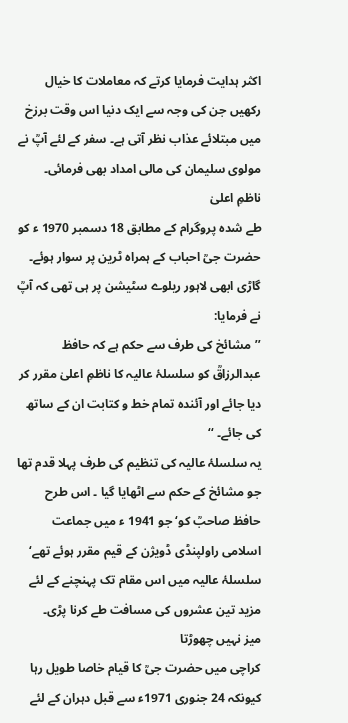اکثر ہدایت فرمایا کرتے کہ معاملات کا خیال رکھیں جن کی وجہ سے ایک دنیا اس وقت برزخ میں مبتلائے عذاب نظر آتی ہے۔ سفر کے لئے آپؒ نے مولوی سلیمان کی مالی امداد بھی فرمائی۔
ناظمِ اعلیٰ
طے شدہ پروگرام کے مطابق 18 دسمبر 1970 ء کو حضرت جیؒ احباب کے ہمراہ ٹرین پر سوار ہوئے۔ گاڑی ابھی لاہور ریلوے سٹیشن پر ہی تھی کہ آپؒ نے فرمایا:
’’مشائخ کی طرف سے حکم ہے کہ حافظ عبدالرزاقؒ کو سلسلۂ عالیہ کا ناظمِ اعلیٰ مقرر کر دیا جائے اور آئندہ تمام خط و کتابت ان کے ساتھ کی جائے۔ ‘‘
یہ سلسلۂ عالیہ کی تنظیم کی طرف پہلا قدم تھا جو مشائخ کے حکم سے اٹھایا گیا ۔ اس طرح حافظ صاحبؒ کو‘ جو 1941 ء میں جماعت اسلامی راولپنڈی ڈویژن کے قیم مقرر ہوئے تھے‘ سلسلۂ عالیہ میں اس مقام تک پہنچنے کے لئے مزید تین عشروں کی مسافت طے کرنا پڑی۔
میز نہیں چھوڑتا
کراچی میں حضرت جیؒ کا قیام خاصا طویل رہا کیونکہ 24 جنوری 1971ء سے قبل دہران کے لئے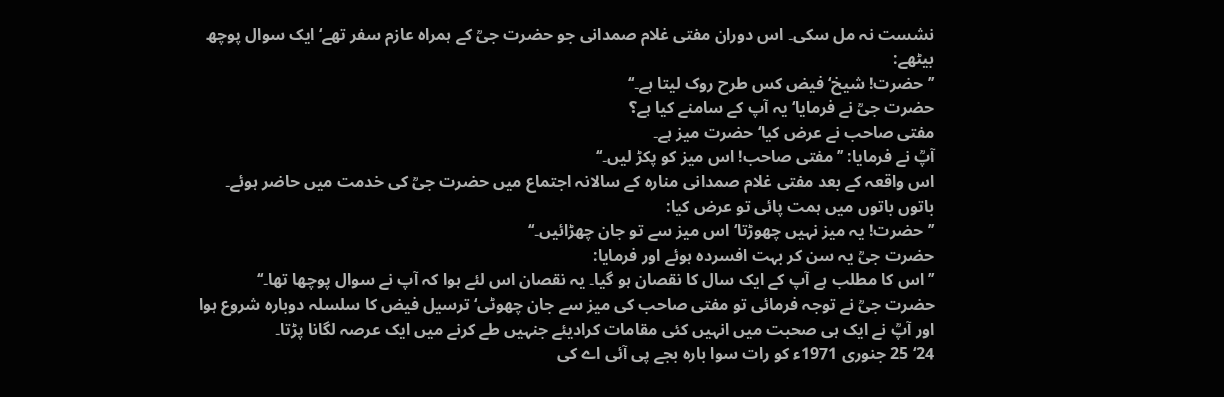نشست نہ مل سکی۔ اس دوران مفتی غلام صمدانی جو حضرت جیؒ کے ہمراہ عازم سفر تھے‘ ایک سوال پوچھ بیٹھے:
’’حضرت! شیخ‘ فیض کس طرح روک لیتا ہے۔‘‘
حضرت جیؒ نے فرمایا‘ یہ آپ کے سامنے کیا ہے؟
مفتی صاحب نے عرض کیا‘ حضرت میز ہے۔
آپؒ نے فرمایا: ’’مفتی صاحب! اس میز کو پکڑ لیں۔‘‘
اس واقعہ کے بعد مفتی غلام صمدانی منارہ کے سالانہ اجتماع میں حضرت جیؒ کی خدمت میں حاضر ہوئے۔ باتوں باتوں میں ہمت پائی تو عرض کیا:
’’حضرت! یہ میز نہیں چھوڑتا‘ اس میز سے تو جان چھڑائیں۔‘‘
حضرت جیؒ یہ سن کر بہت افسردہ ہوئے اور فرمایا:
’’اس کا مطلب ہے آپ کے ایک سال کا نقصان ہو گیا۔ یہ نقصان اس لئے ہوا کہ آپ نے سوال پوچھا تھا۔‘‘
حضرت جیؒ نے توجہ فرمائی تو مفتی صاحب کی میز سے جان چھوٹی‘ ترسیل فیض کا سلسلہ دوبارہ شروع ہوا اور آپؒ نے ایک ہی صحبت میں انہیں کئی مقامات کرادیئے جنہیں طے کرنے میں ایک عرصہ لگانا پڑتا۔
24‘ 25 جنوری 1971ء کو رات سوا بارہ بجے پی آئی اے کی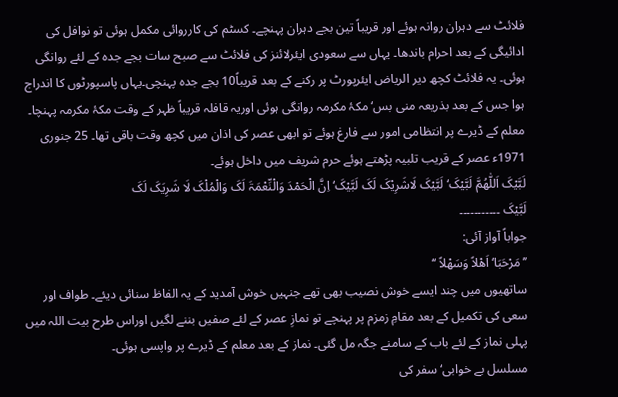فلائٹ سے دہران روانہ ہوئے اور قریباً تین بجے دہران پہنچے۔ کسٹم کی کارروائی مکمل ہوئی تو نوافل کی ادائیگی کے بعد احرام باندھا۔ یہاں سے سعودی ایئرلائنز کی فلائٹ سے صبح سات بجے جدہ کے لئے روانگی ہوئی۔ یہ فلائٹ کچھ دیر الریاض ایئرپورٹ پر رکنے کے بعد قریباً10 بجے جدہ پہنچی۔یہاں پاسپورٹوں کا اندراج ہوا جس کے بعد بذریعہ منی بس‘ مکۂ مکرمہ روانگی ہوئی اوریہ قافلہ قریباً ظہر کے وقت مکۂ مکرمہ پہنچا۔ معلم کے ڈیرے پر انتظامی امور سے فارغ ہوئے تو ابھی عصر کی اذان میں کچھ وقت باقی تھا۔ 25 جنوری 1971ء عصر کے قریب تلبیہ پڑھتے ہوئے حرم شریف میں داخل ہوئے۔
لَبَّیْکَ اَللّٰھُمَّ لَبَّیْکَ‘ لَبَّیْکَ لَاشَرِیْکَ لَکَ لَبَّیْکَ‘ اِنَّ الْحَمْدَ وَالْنِّعْمَۃَ لَکَ وَالْمُلْکَ لَا شَرِیَکَ لَکَ
لَبَّیْکَ ۔۔۔۔۔۔۔۔۔۔۔
جواباً آواز آئی:
’’مَرْحَبَا‘ اَھْلاً وَسَھْلاً ‘‘
ساتھیوں میں چند ایسے خوش نصیب بھی تھے جنہیں خوش آمدید کے یہ الفاظ سنائی دیئے۔ طواف اور سعی کی تکمیل کے بعد مقامِ زمزم پر پہنچے تو نمازِ عصر کے لئے صفیں بننے لگیں اوراس طرح بیت اللہ میں پہلی نماز کے لئے باب کے سامنے جگہ مل گئی۔ نماز کے بعد معلم کے ڈیرے پر واپسی ہوئی۔
مسلسل بے خوابی‘ سفر کی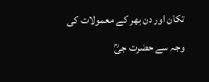تکان اور دن بھر کے معمولات کی وجہ سے حضرت جیؒ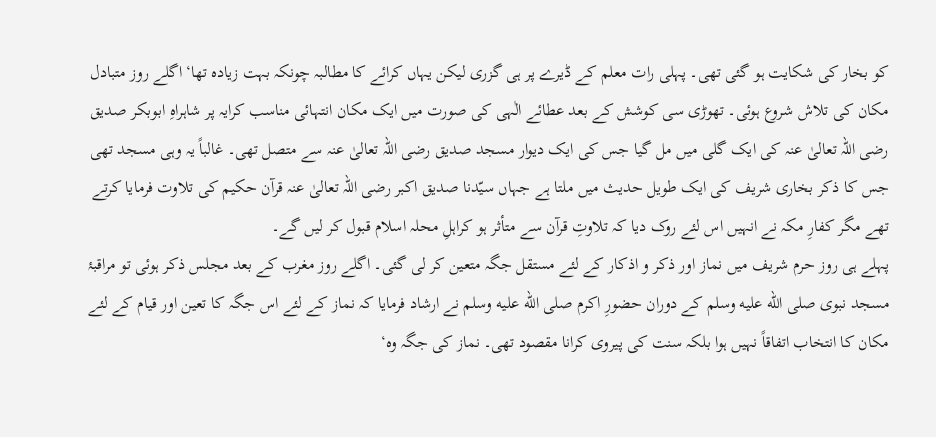کو بخار کی شکایت ہو گئی تھی۔ پہلی رات معلم کے ڈیرے پر ہی گزری لیکن یہاں کرائے کا مطالبہ چونکہ بہت زیادہ تھا‘ اگلے روز متبادل مکان کی تلاش شروع ہوئی۔ تھوڑی سی کوشش کے بعد عطائے الٰہی کی صورت میں ایک مکان انتہائی مناسب کرایہ پر شاہراہِ ابوبکر صدیق رضی اللہ تعالیٰ عنہ کی ایک گلی میں مل گیا جس کی ایک دیوار مسجد صدیق رضی اللہ تعالیٰ عنہ سے متصل تھی۔ غالباً یہ وہی مسجد تھی جس کا ذکر بخاری شریف کی ایک طویل حدیث میں ملتا ہے جہاں سیّدنا صدیق اکبر رضی اللہ تعالیٰ عنہ قرآن حکیم کی تلاوت فرمایا کرتے تھے مگر کفارِ مکہ نے انہیں اس لئے روک دیا کہ تلاوتِ قرآن سے متأثر ہو کراہلِ محلہ اسلام قبول کر لیں گے۔
پہلے ہی روز حرم شریف میں نماز اور ذکر و اذکار کے لئے مستقل جگہ متعین کر لی گئی۔ اگلے روز مغرب کے بعد مجلس ذکر ہوئی تو مراقبۂ مسجد نبوی صلى الله عليه وسلم کے دوران حضورِ اکرم صلى الله عليه وسلم نے ارشاد فرمایا کہ نماز کے لئے اس جگہ کا تعین اور قیام کے لئے مکان کا انتخاب اتفاقاً نہیں ہوا بلکہ سنت کی پیروی کرانا مقصود تھی۔ نماز کی جگہ وہ‘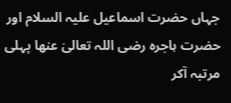جہاں حضرت اسماعیل علیہ السلام اور حضرت ہاجرہ رضی اللہ تعالیٰ عنھا پہلی مرتبہ آکر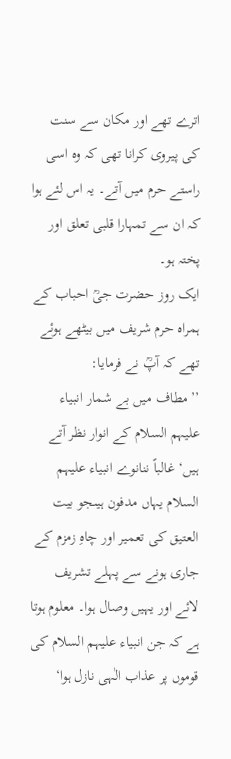اترے تھے اور مکان سے سنت کی پیروی کرانا تھی کہ وہ اسی راستے حرم میں آتے۔ یہ اس لئے ہوا کہ ان سے تمہارا قلبی تعلق اور پختہ ہو۔
ایک روز حضرت جیؒ احباب کے ہمراہ حرم شریف میں بیٹھے ہوئے تھے کہ آپؒ نے فرمایا:
’’مطاف میں بے شمار انبیاء علیہم السلام کے انوار نظر آتے ہیں‘ غالباً ننانوے انبیاء علیہم السلام یہاں مدفون ہیںجو بیت العتیق کی تعمیر اور چاہِ زمزم کے جاری ہونے سے پہلے تشریف لائے اور یہیں وصال ہوا۔ معلوم ہوتا ہے کہ جن انبیاء علیہم السلام کی قوموں پر عذاب الٰہی نازل ہوا‘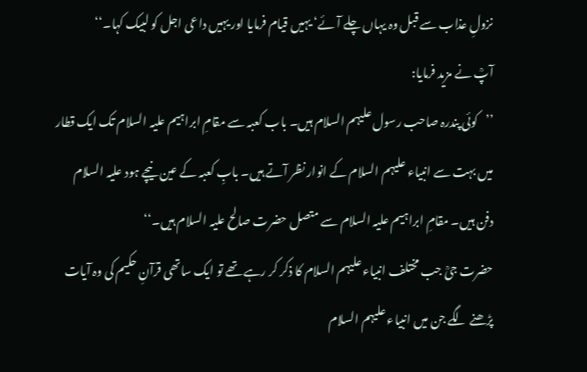نزولِ عذاب سے قبل وہ یہاں چلے آئے‘ یہیں قیام فرمایا اور یہیں داعی اجل کو لبیک کہا۔‘‘
آپؒ نے مزید فرمایا:
’’کوئی پندرہ صاحب رسول علیہم السلام ہیں۔ باب کعبہ سے مقامِ ابراہیم علیہ السلام تک ایک قطار میں بہت سے انبیاء علیہم السلام کے انوار نظر آتے ہیں۔ بابِ کعبہ کے عین نیچے ہود علیہ السلام دفن ہیں۔ مقامِ ابراہیم علیہ السلام سے متصل حضرت صالح علیہ السلام ہیں۔‘‘
حضرت جیؒ جب مختلف انبیاء علیہم السلام کا ذکر کر رہے تھے تو ایک ساتھی قرآنِ حکیم کی وہ آیات پڑھنے لگے جن میں انبیاء علیہم السلام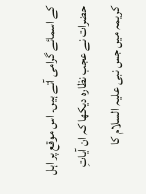کے اسمائے گرامی آتے ہیں۔ اس موقع پر اہل حضرات نے عجب نظارہ دیکھا کہ ان آیاتِ کریمہ میں جس نبی علیہ السلام کا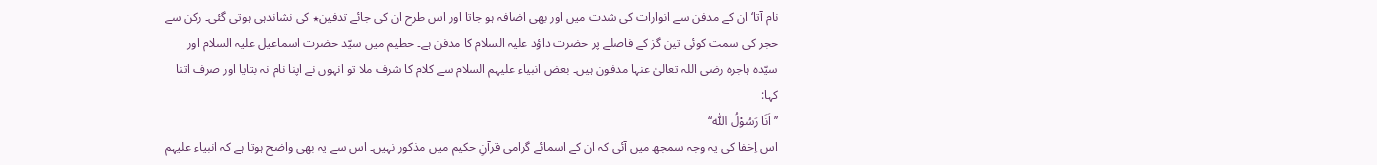نام آتا‘ ان کے مدفن سے انوارات کی شدت میں اور بھی اضافہ ہو جاتا اور اس طرح ان کی جائے تدفین٭ کی نشاندہی ہوتی گئی۔ رکن سے حجر کی سمت کوئی تین گز کے فاصلے پر حضرت داؤد علیہ السلام کا مدفن ہے۔ حطیم میں سیّد حضرت اسماعیل علیہ السلام اور سیّدہ ہاجرہ رضی اللہ تعالیٰ عنہا مدفون ہیں۔ بعض انبیاء علیہم السلام سے کلام کا شرف ملا تو انہوں نے اپنا نام نہ بتایا اور صرف اتنا کہا:
’’اَنَا رَسُوْلُ اللّٰہ‘‘
اس اِخفا کی یہ وجہ سمجھ میں آئی کہ ان کے اسمائے گرامی قرآنِ حکیم میں مذکور نہیں۔ اس سے یہ بھی واضح ہوتا ہے کہ انبیاء علیہم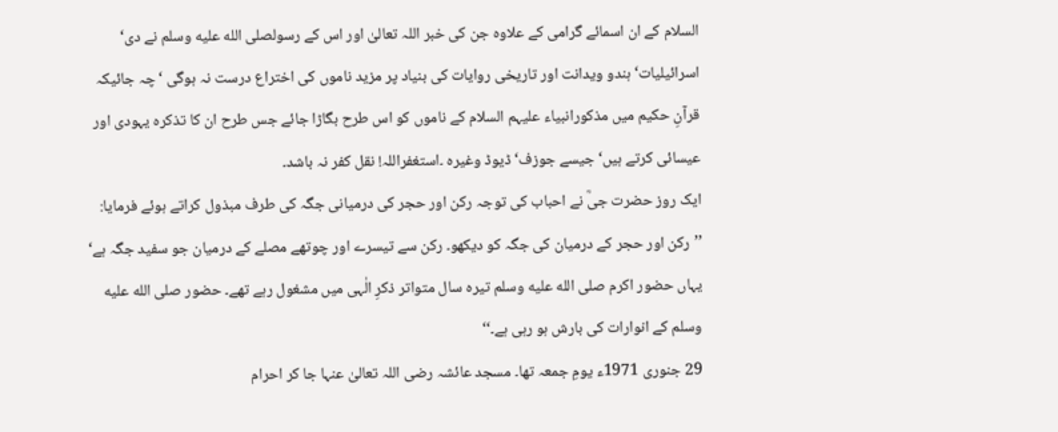السلام کے ان اسمائے گرامی کے علاوہ جن کی خبر اللہ تعالیٰ اور اس کے رسولصلى الله عليه وسلم نے دی‘ اسرائیلیات‘ ہندو ویدانت اور تاریخی روایات کی بنیاد پر مزید ناموں کی اختراع درست نہ ہوگی ‘چہ جائیکہ قرآنِ حکیم میں مذکورانبیاء علیہم السلام کے ناموں کو اس طرح بگاڑا جائے جس طرح ان کا تذکرہ یہودی اور عیسائی کرتے ہیں‘ جیسے جوزف‘ ڈیوڈ وغیرہ ۔استغفراللہ! نقل کفر نہ باشد۔
ایک روز حضرت جیؒ نے احباب کی توجہ رکن اور حجر کی درمیانی جگہ کی طرف مبذول کراتے ہوئے فرمایا:
’’رکن اور حجر کے درمیان کی جگہ کو دیکھو۔ رکن سے تیسرے اور چوتھے مصلے کے درمیان جو سفید جگہ ہے‘ یہاں حضور اکرم صلى الله عليه وسلم تیرہ سال متواتر ذکرِ الٰہی میں مشغول رہے تھے۔ حضور صلى الله عليه وسلم کے انوارات کی بارش ہو رہی ہے۔‘‘
29 جنوری 1971ء یومِ جمعہ تھا۔ مسجد عائشہ رضی اللہ تعالیٰ عنہا جا کر احرام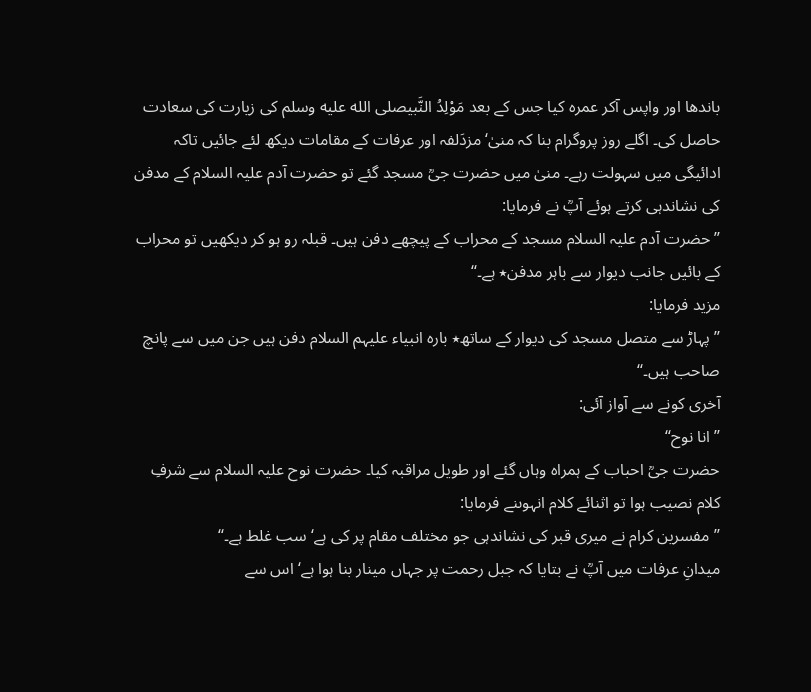باندھا اور واپس آکر عمرہ کیا جس کے بعد مَوْلِدُ النَّبیصلى الله عليه وسلم کی زیارت کی سعادت حاصل کی۔ اگلے روز پروگرام بنا کہ منیٰ‘ مزدَلفہ اور عرفات کے مقامات دیکھ لئے جائیں تاکہ ادائیگی میں سہولت رہے۔ منیٰ میں حضرت جیؒ مسجد گئے تو حضرت آدم علیہ السلام کے مدفن کی نشاندہی کرتے ہوئے آپؒ نے فرمایا:
’’حضرت آدم علیہ السلام مسجد کے محراب کے پیچھے دفن ہیں۔ قبلہ رو ہو کر دیکھیں تو محراب کے بائیں جانب دیوار سے باہر مدفن٭ ہے۔‘‘
مزید فرمایا:
’’پہاڑ سے متصل مسجد کی دیوار کے ساتھ٭ بارہ انبیاء علیہم السلام دفن ہیں جن میں سے پانچ صاحب ہیں۔‘‘
آخری کونے سے آواز آئی:
’’انا نوح‘‘
حضرت جیؒ احباب کے ہمراہ وہاں گئے اور طویل مراقبہ کیا۔ حضرت نوح علیہ السلام سے شرفِ کلام نصیب ہوا تو اثنائے کلام انہوںنے فرمایا:
’’مفسرین کرام نے میری قبر کی نشاندہی جو مختلف مقام پر کی ہے‘ سب غلط ہے۔‘‘
میدانِ عرفات میں آپؒ نے بتایا کہ جبل رحمت پر جہاں مینار بنا ہوا ہے‘ اس سے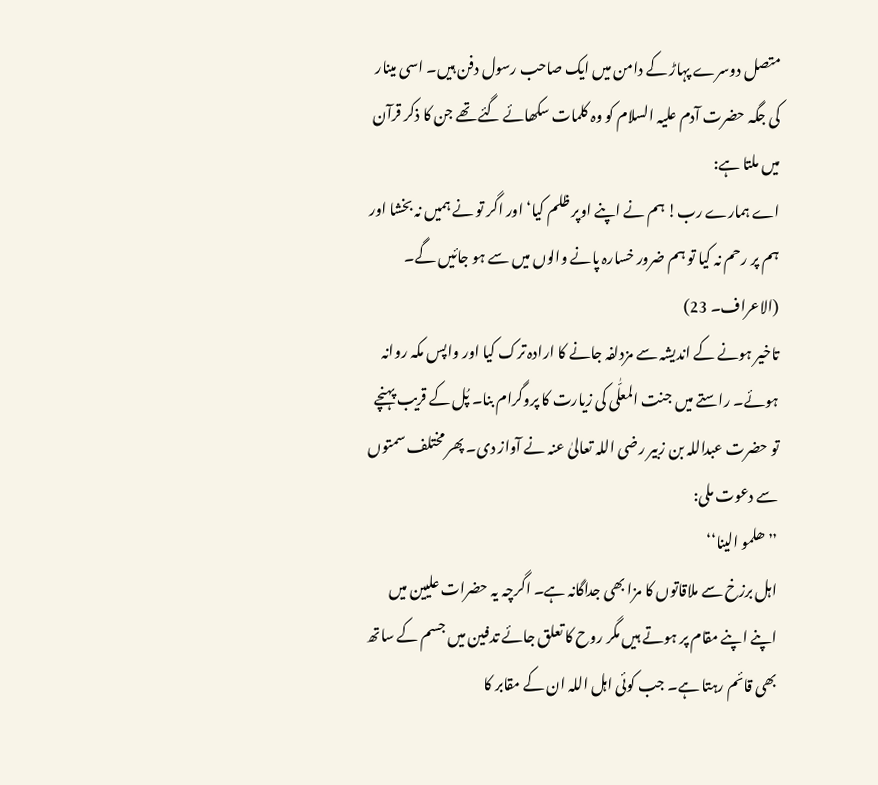متصل دوسرے پہاڑ کے دامن میں ایک صاحب رسول دفن ہیں۔ اسی مینار کی جگہ حضرت آدم علیہ السلام کو وہ کلمات سکھائے گئے تھے جن کا ذکر قرآن میں ملتا ہے:
اے ہمارے رب! ہم نے اپنے اوپر ظلم کیا‘ اور اگر تو نے ہمیں نہ بخشا اور ہم پر رحم نہ کیا تو ہم ضرور خسارہ پانے والوں میں سے ہو جائیں گے۔ (الاعراف۔ 23)
تاخیر ہونے کے اندیشہ سے مزدلفہ جانے کا ارادہ ترک کیا اور واپس مکہ روانہ ہوئے۔ راستے میں جنت المعلّٰی کی زیارت کا پروگرام بنا۔ پُل کے قریب پہنچے تو حضرت عبداللہ بن زبیر رضی اللہ تعالیٰ عنہ نے آواز دی۔ پھر مختلف سمتوں سے دعوت ملی:
’’ھلمو الینا‘‘
اہل برزخ سے ملاقاتوں کا مزا بھی جداگانہ ہے۔ اگرچہ یہ حضرات علیین میں اپنے اپنے مقام پر ہوتے ہیں مگر روح کا تعلق جائے تدفین میں جسم کے ساتھ بھی قائم رہتا ہے۔ جب کوئی اہل اللہ ان کے مقابر کا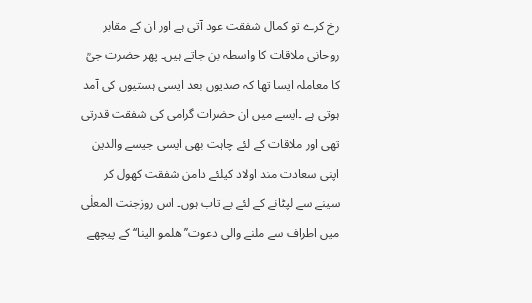رخ کرے تو کمال شفقت عود آتی ہے اور ان کے مقابر روحانی ملاقات کا واسطہ بن جاتے ہیں۔ پھر حضرت جیؒ کا معاملہ ایسا تھا کہ صدیوں بعد ایسی ہستیوں کی آمد ہوتی ہے ۔ایسے میں ان حضرات گرامی کی شفقت قدرتی تھی اور ملاقات کے لئے چاہت بھی ایسی جیسے والدین اپنی سعادت مند اولاد کیلئے دامن شفقت کھول کر سینے سے لپٹانے کے لئے بے تاب ہوں۔ اس روزجنت المعلٰی میں اطراف سے ملنے والی دعوت’’ھلمو الینا‘‘ کے پیچھے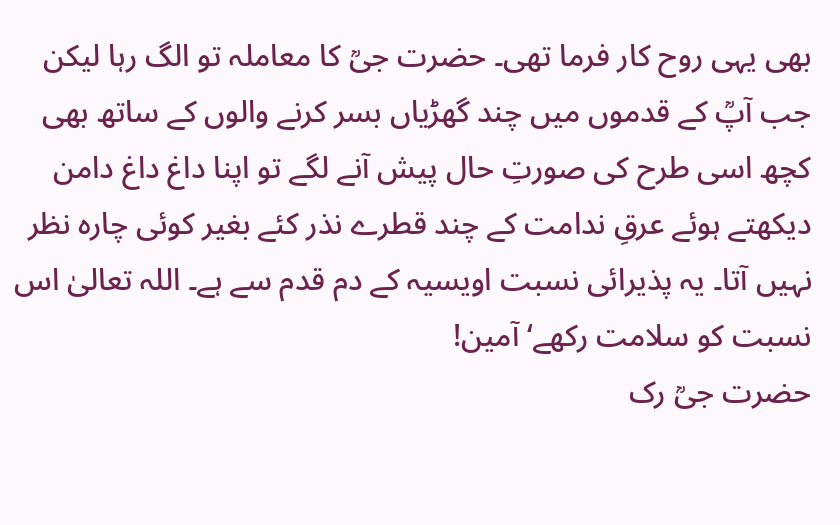بھی یہی روح کار فرما تھی۔ حضرت جیؒ کا معاملہ تو الگ رہا لیکن جب آپؒ کے قدموں میں چند گھڑیاں بسر کرنے والوں کے ساتھ بھی کچھ اسی طرح کی صورتِ حال پیش آنے لگے تو اپنا داغ داغ دامن دیکھتے ہوئے عرقِ ندامت کے چند قطرے نذر کئے بغیر کوئی چارہ نظر نہیں آتا۔ یہ پذیرائی نسبت اویسیہ کے دم قدم سے ہے۔ اللہ تعالیٰ اس نسبت کو سلامت رکھے‘ آمین!
حضرت جیؒ رک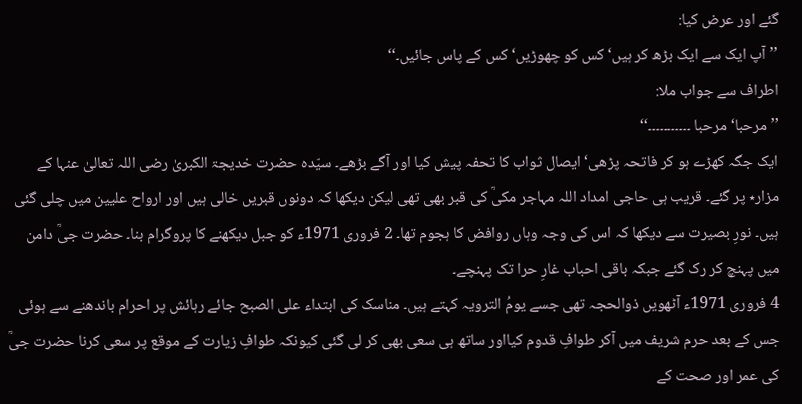گئے اور عرض کیا:
’’آپ ایک سے ایک بڑھ کر ہیں‘ کس کو چھوڑیں‘ کس کے پاس جائیں۔‘‘
اطراف سے جواب ملا:
’’مرحبا‘ مرحبا ۔۔۔۔۔۔۔۔۔۔۔‘‘
ایک جگہ کھڑے ہو کر فاتحہ پڑھی‘ ایصال ثواب کا تحفہ پیش کیا اور آگے بڑھے۔ سیّدہ حضرت خدیجۃ الکبریٰ رضی اللہ تعالیٰ عنہا کے مزار٭ پر گئے۔ قریب ہی حاجی امداد اللہ مہاجر مکیؒ کی قبر بھی تھی لیکن دیکھا کہ دونوں قبریں خالی ہیں اور ارواح علیین میں چلی گئی ہیں۔ نورِ بصیرت سے دیکھا کہ اس کی وجہ وہاں روافض کا ہجوم تھا۔ 2 فروری 1971ء کو جبل دیکھنے کا پروگرام بنا۔ حضرت جیؒ دامن میں پہنچ کر رک گئے جبکہ باقی احباب غارِ حرا تک پہنچے۔
4 فروری 1971ء آٹھویں ذوالحجہ تھی جسے یومُ الترویہ کہتے ہیں۔ مناسک کی ابتداء علی الصبح جائے رہائش پر احرام باندھنے سے ہوئی جس کے بعد حرم شریف میں آکر طوافِ قدوم کیااور ساتھ ہی سعی بھی کر لی گئی کیونکہ طوافِ زیارت کے موقع پر سعی کرنا حضرت جیؒ کی عمر اور صحت کے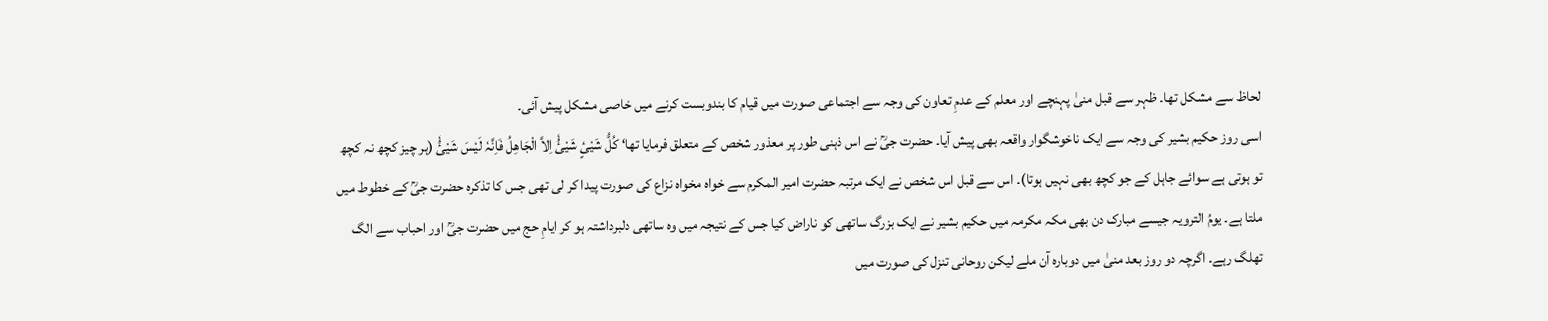لحاظ سے مشکل تھا۔ ظہر سے قبل منیٰ پہنچے اور معلم کے عدمِ تعاون کی وجہ سے اجتماعی صورت میں قیام کا بندوبست کرنے میں خاصی مشکل پیش آئی۔
اسی روز حکیم بشیر کی وجہ سے ایک ناخوشگوار واقعہ بھی پیش آیا۔ حضرت جیؒ نے اس ذہنی طور پر معذور شخص کے متعلق فرمایا تھا‘ کُلُّ شَیْیٍٔ شَیْیُٔٗ اِلاَّ الْجَاھِلُ فَاِنَّہٗ لَیْسَ شَیْیُٔٗ (ہر چیز کچھ نہ کچھ تو ہوتی ہے سوائے جاہل کے جو کچھ بھی نہیں ہوتا)۔ اس سے قبل اس شخص نے ایک مرتبہ حضرت امیر المکرم سے خواہ مخواہ نزاع کی صورت پیدا کر لی تھی جس کا تذکرہ حضرت جیؒ کے خطوط میں ملتا ہے۔ یومُ الترویہ جیسے مبارک دن بھی مکہ مکرمہ میں حکیم بشیر نے ایک بزرگ ساتھی کو ناراض کیا جس کے نتیجہ میں وہ ساتھی دلبرداشتہ ہو کر ایامِ حج میں حضرت جیؒ اور احباب سے الگ تھلگ رہے۔ اگرچہ دو روز بعد منیٰ میں دوبارہ آن ملے لیکن روحانی تنزل کی صورت میں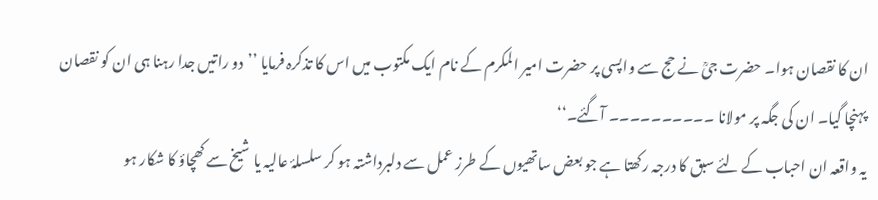ان کا نقصان ہوا۔ حضرت جیؒ نے حج سے واپسی پر حضرت امیر المکرم کے نام ایک مکتوب میں اس کا تذکرہ فرمایا ’’دو راتیں جدا رہنا ہی ان کو نقصان پہنچا گیا۔ ان کی جگہ پر مولانا ۔۔۔۔۔۔۔۔۔۔ آگئے۔‘‘
یہ واقعہ ان احباب کے لئے سبق کا درجہ رکھتا ہے جو بعض ساتھیوں کے طرز عمل سے دلبرداشتہ ہو کر سلسلۂ عالیہ یا شیخ سے کھچاؤ کا شکار ہو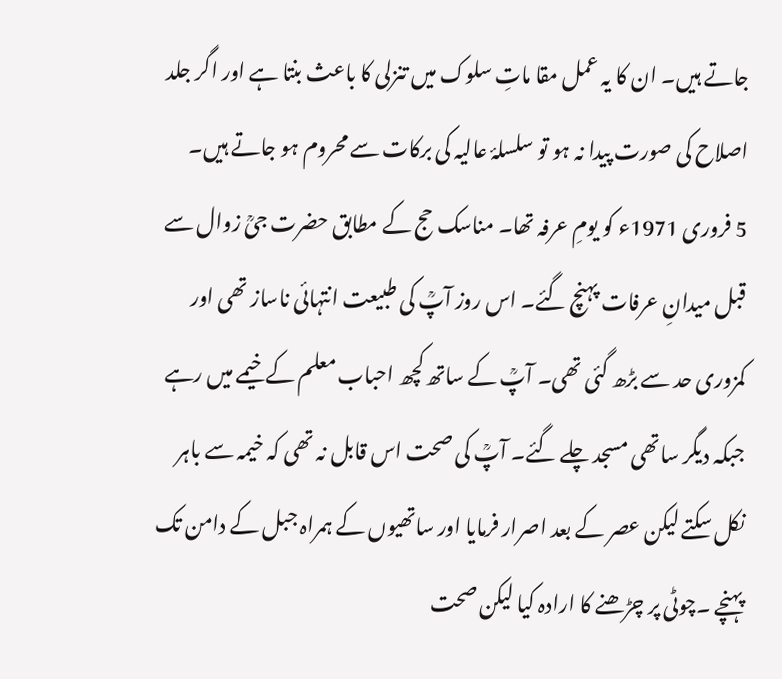جاتے ہیں۔ ان کا یہ عمل مقا ماتِ سلوک میں تنزلی کا باعث بنتا ہے اور اگر جلد اصلاح کی صورت پیدا نہ ہو تو سلسلۂ عالیہ کی برکات سے محروم ہو جاتے ہیں۔
5 فروری 1971ء کو یومِ عرفہ تھا۔ مناسک حج کے مطابق حضرت جیؒ زوال سے قبل میدانِ عرفات پہنچ گئے۔ اس روز آپؒ کی طبیعت انتہائی ناساز تھی اور کمزوری حد سے بڑھ گئی تھی۔ آپؒ کے ساتھ کچھ احباب معلم کے خیمے میں رہے جبکہ دیگر ساتھی مسجد چلے گئے۔ آپؒ کی صحت اس قابل نہ تھی کہ خیمہ سے باہر نکل سکتے لیکن عصر کے بعد اصرار فرمایا اور ساتھیوں کے ہمراہ جبل کے دامن تک پہنچے ۔چوٹی پر چڑھنے کا ارادہ کیا لیکن صحت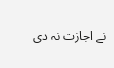نے اجازت نہ دی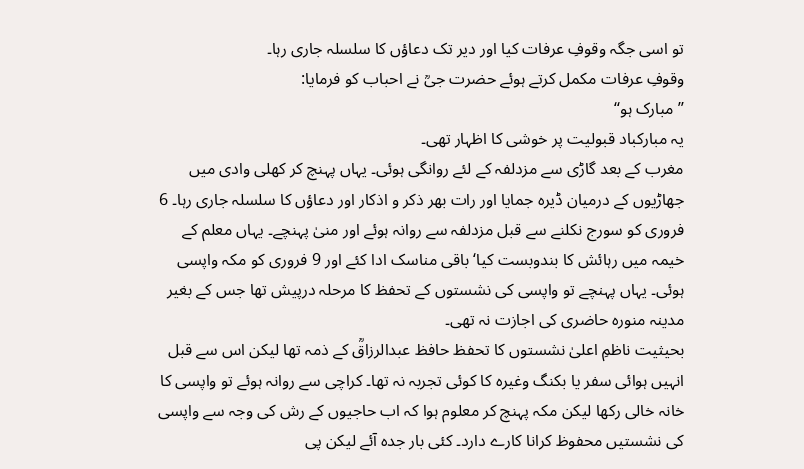تو اسی جگہ وقوفِ عرفات کیا اور دیر تک دعاؤں کا سلسلہ جاری رہا۔
وقوفِ عرفات مکمل کرتے ہوئے حضرت جیؒ نے احباب کو فرمایا:
’’مبارک ہو‘‘
یہ مبارکباد قبولیت پر خوشی کا اظہار تھی۔
مغرب کے بعد گاڑی سے مزدلفہ کے لئے روانگی ہوئی۔ یہاں پہنچ کر کھلی وادی میں جھاڑیوں کے درمیان ڈیرہ جمایا اور رات بھر ذکر و اذکار اور دعاؤں کا سلسلہ جاری رہا۔ 6 فروری کو سورج نکلنے سے قبل مزدلفہ سے روانہ ہوئے اور منیٰ پہنچے۔ یہاں معلم کے خیمہ میں رہائش کا بندوبست کیا‘ باقی مناسک ادا کئے اور 9 فروری کو مکہ واپسی ہوئی۔ یہاں پہنچے تو واپسی کی نشستوں کے تحفظ کا مرحلہ درپیش تھا جس کے بغیر مدینہ منورہ حاضری کی اجازت نہ تھی۔
بحیثیت ناظمِ اعلیٰ نشستوں کا تحفظ حافظ عبدالرزاقؒ کے ذمہ تھا لیکن اس سے قبل انہیں ہوائی سفر یا بکنگ وغیرہ کا کوئی تجربہ نہ تھا۔ کراچی سے روانہ ہوئے تو واپسی کا خانہ خالی رکھا لیکن مکہ پہنچ کر معلوم ہوا کہ اب حاجیوں کے رش کی وجہ سے واپسی کی نشستیں محفوظ کرانا کارے دارد۔ کئی بار جدہ آئے لیکن پی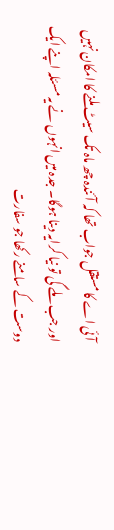آئی اے کا مستقل جواب تھا کہ آئندہ چھ ماہ تک سیٹ ملنے کا امکان نہیں اور جب ملے گی تو نیا کرایہ دینا ہوگا۔ جدہ میں انہوں نے یہ مسئلہ اپنے ایک دوست کے سامنے رکھا جو سفارت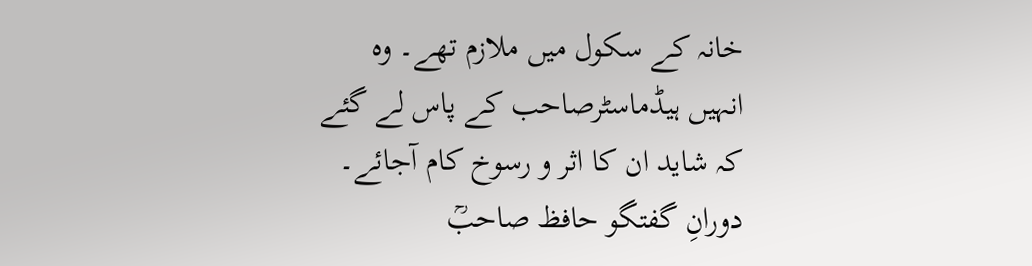خانہ کے سکول میں ملازم تھے۔ وہ انہیں ہیڈماسٹرصاحب کے پاس لے گئے کہ شاید ان کا اثر و رسوخ کام آجائے۔ دورانِ گفتگو حافظ صاحبؒ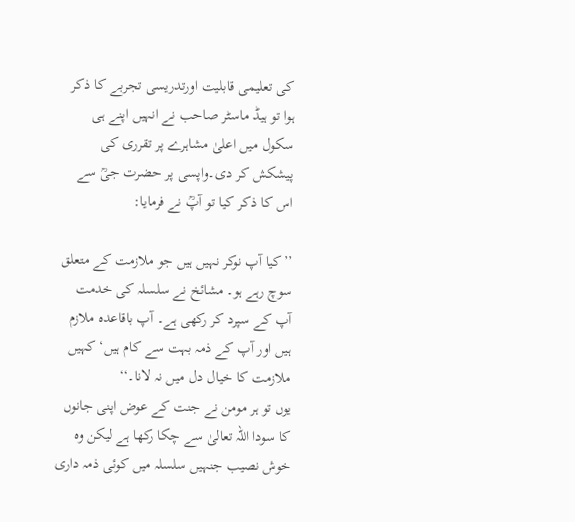کی تعلیمی قابلیت اورتدریسی تجربے کا ذکر ہوا تو ہیڈ ماسٹر صاحب نے انہیں اپنے ہی سکول میں اعلیٰ مشاہرے پر تقرری کی پیشکش کر دی۔واپسی پر حضرت جیؒ سے اس کا ذکر کیا تو آپؒ نے فرمایا:

’’کیا آپ نوکر نہیں ہیں جو ملازمت کے متعلق سوچ رہے ہو۔ مشائخ نے سلسلہ کی خدمت آپ کے سپرد کر رکھی ہے۔ آپ باقاعدہ ملازم ہیں اور آپ کے ذمہ بہت سے کام ہیں‘ کہیں ملازمت کا خیال دل میں نہ لانا۔‘‘
یوں تو ہر مومن نے جنت کے عوض اپنی جانوں کا سودا اللہ تعالیٰ سے چکا رکھا ہے لیکن وہ خوش نصیب جنہیں سلسلہ میں کوئی ذمہ داری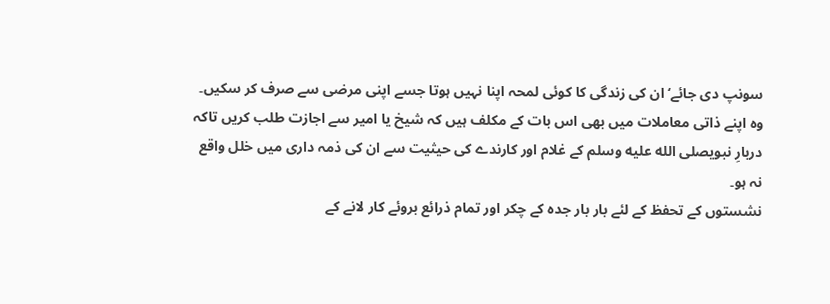سونپ دی جائے‘ ان کی زندگی کا کوئی لمحہ اپنا نہیں ہوتا جسے اپنی مرضی سے صرف کر سکیں۔ وہ اپنے ذاتی معاملات میں بھی اس بات کے مکلف ہیں کہ شیخ یا امیر سے اجازت طلب کریں تاکہ دربارِ نبویصلى الله عليه وسلم کے غلام اور کارندے کی حیثیت سے ان کی ذمہ داری میں خلل واقع نہ ہو۔
نشستوں کے تحفظ کے لئے بار بار جدہ کے چکر اور تمام ذرائع بروئے کار لانے کے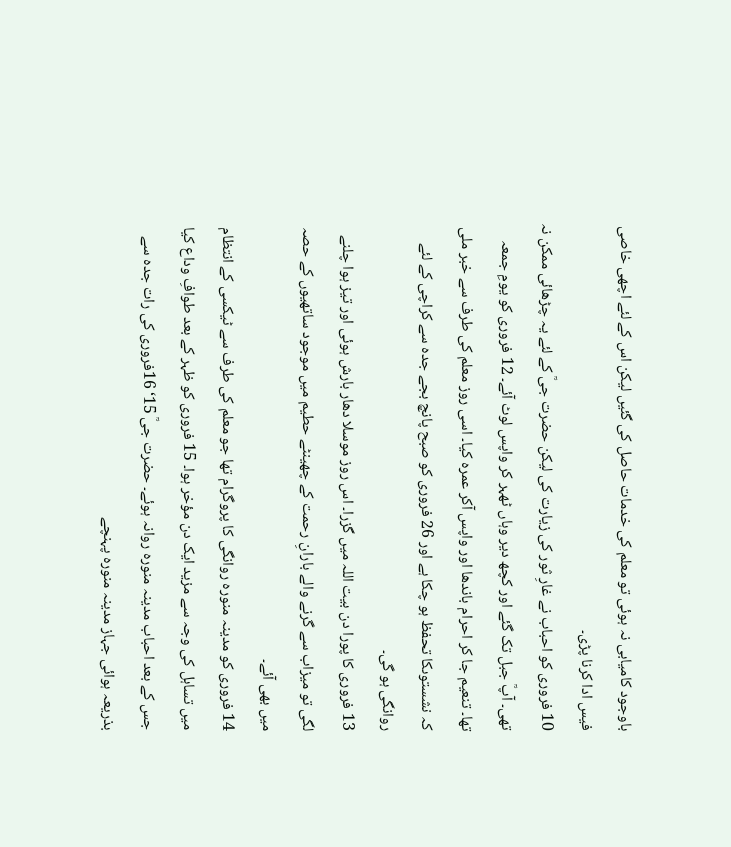باوجود کامیابی نہ ہوئی تو معلم کی خدمات حاصل کی گئیں لیکن اس کے لئے اچھی خاصی فیس ادا کرنا پڑی۔
10 فروری کو احباب نے غارِ ثور کی زیارت کی لیکن حضرت جیؒ کے لئے یہ چڑھائی ممکن نہ تھی۔ آپؒ جبل تک گئے اور کچھ دیر وہاں ٹھہر کر واپس لوٹ آئے۔ 12 فروری کو یومِ جمعہ تھا۔ تنعیم جا کر احرام باندھا اور واپس آکر عمرہ کیا۔ اسی روز معلم کی طرف سے خبر ملی کہ نشستوںکا تحفظ ہو چکا ہے اور 26 فروری کو صبح پانچ بجے جدہ سے کراچی کے لئے روانگی ہو گی۔
13 فروری کا پورا دن بیت اللہ میں گزرا۔ اس روز موسلا دھار بارش ہوئی اور تیز ہوا چلنے لگی تو میزاب سے گرنے والے بارانِ رحمت کے چھینٹے حطیم میں موجود ساتھیوں کے حصہ میں بھی آئے۔
14 فروری کو مدینہ منورہ روانگی کا پروگرام تھا جو معلم کی طرف سے ٹیکسی کے انتظام میں تساہل کی وجہ سے مزید ایک دن مؤخر ہوا۔ 15 فروری کو ظہر کے بعد طوافِ وداع کیا جس کے بعد احباب مدینہ منورہ روانہ ہوئے۔ حضرت جیؒ 15‘ 16فروری کی رات جدہ سے بذریعہ ہوائی جہاز مدینہ منورہ پہنچے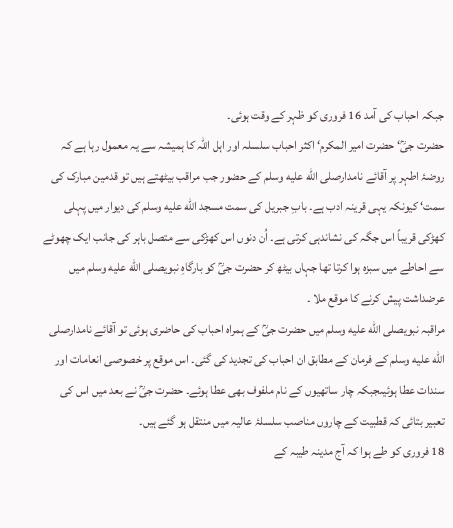جبکہ احباب کی آمد 16 فروری کو ظہر کے وقت ہوئی۔
حضرت جیؒ‘ حضرت امیر المکرم‘ اکثر احباب سلسلہ اور اہل اللہ کا ہمیشہ سے یہ معمول رہا ہے کہ روضۂ اطہر پر آقائے نامدارصلى الله عليه وسلم کے حضور جب مراقب بیٹھتے ہیں تو قدمین مبارک کی سمت‘ کیونکہ یہی قرینہ ادب ہے۔ بابِ جبریل کی سمت مسجد الله عليه وسلم کی دیوار میں پہلی کھڑکی قریباً اس جگہ کی نشاندہی کرتی ہے۔ اُن دنوں اس کھڑکی سے متصل باہر کی جانب ایک چھوٹے سے احاطے میں سبزہ ہوا کرتا تھا جہاں بیٹھ کر حضرت جیؒ کو بارگاہِ نبویصلى الله عليه وسلم میں عرضداشت پیش کرنے کا موقع ملا ۔
مراقبہ نبویصلى الله عليه وسلم میں حضرت جیؒ کے ہمراہ احباب کی حاضری ہوئی تو آقائے نامدارصلى الله عليه وسلم کے فرمان کے مطابق ان احباب کی تجدید کی گئی۔ اس موقع پر خصوصی انعامات اور سندات عطا ہوئیںجبکہ چار ساتھیوں کے نام ملفوف بھی عطا ہوئے۔ حضرت جیؒ نے بعد میں اس کی تعبیر بتائی کہ قطبیت کے چاروں مناصب سلسلۂ عالیہ میں منتقل ہو گئے ہیں۔
18 فروری کو طے ہوا کہ آج مدینہ طیبہ کے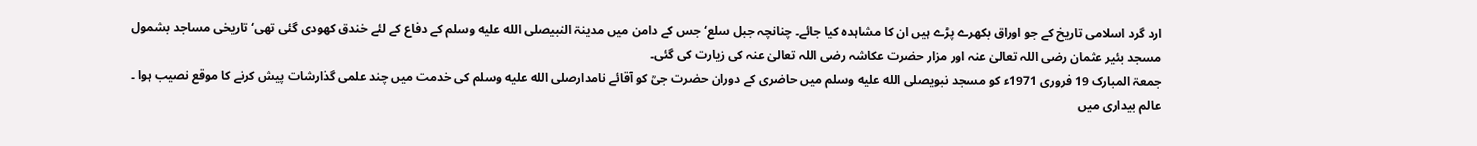ارد گرد اسلامی تاریخ کے جو اوراق بکھرے پڑے ہیں ان کا مشاہدہ کیا جائے۔ چنانچہ جبل سلع‘ جس کے دامن میں مدینۃ النبیصلى الله عليه وسلم کے دفاع کے لئے خندق کھودی گئی تھی‘ تاریخی مساجد بشمول مسجد بئیر عثمان رضی اللہ تعالیٰ عنہ اور مزار حضرت عکاشہ رضی اللہ تعالیٰ عنہ کی زیارت کی گئی۔
جمعۃ المبارک 19 فروری 1971ء کو مسجد نبویصلى الله عليه وسلم میں حاضری کے دوران حضرت جیؒ کو آقائے نامدارصلى الله عليه وسلم کی خدمت میں چند علمی گذارشات پیش کرنے کا موقع نصیب ہوا ۔
عالم بیداری میں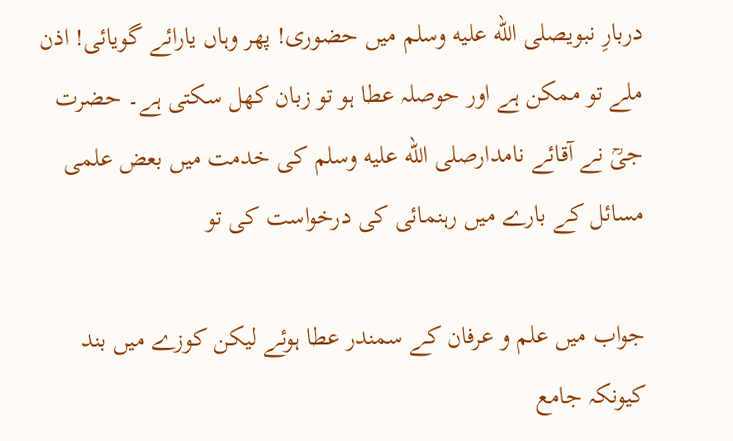دربارِ نبویصلى الله عليه وسلم میں حضوری! پھر وہاں یارائے گویائی! اذن ملے تو ممکن ہے اور حوصلہ عطا ہو تو زبان کھل سکتی ہے۔ حضرت جیؒ نے آقائے نامدارصلى الله عليه وسلم کی خدمت میں بعض علمی مسائل کے بارے میں رہنمائی کی درخواست کی تو

جواب میں علم و عرفان کے سمندر عطا ہوئے لیکن کوزے میں بند کیونکہ جامع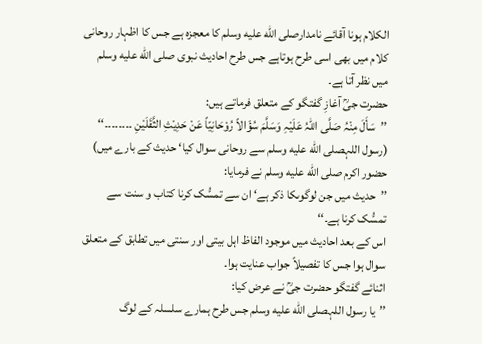الکلام ہونا آقائے نامدارصلى الله عليه وسلم کا معجزہ ہے جس کا اظہار روحانی کلام میں بھی اسی طرح ہوتاہے جس طرح احادیث نبوی صلى الله عليه وسلم میں نظر آتا ہے۔
حضرت جیؒ آغازِ گفتگو کے متعلق فرماتے ہیں:
’’سَأَلَ مِنْہُ صَلَّی اللّٰہُ عَلَیْہِ وَسَلَّمَ سُؤَالاً رُوْحَانِیّاً عَنْ حَدِیْثِ الثَّقَلَیْنِ ۔۔۔۔۔۔۔۔‘‘
(رسول اللہصلى الله عليه وسلم سے روحانی سوال کیا‘ حدیث کے بارے میں)
حضور اکرم صلى الله عليه وسلم نے فرمایا:
’’حدیث میں جن لوگوںکا ذکر ہے‘ ان سے تمسُّک کرنا کتاب و سنت سے تمسُّک کرنا ہے۔‘‘
اس کے بعد احادیث میں موجود الفاظ اہل بیتی اور سنتی میں تطابق کے متعلق سوال ہوا جس کا تفصیلاً جواب عنایت ہوا۔
اثنائے گفتگو حضرت جیؒ نے عرض کیا:
’’یا رسول اللہصلى الله عليه وسلم جس طرح ہمارے سلسلہ کے لوگ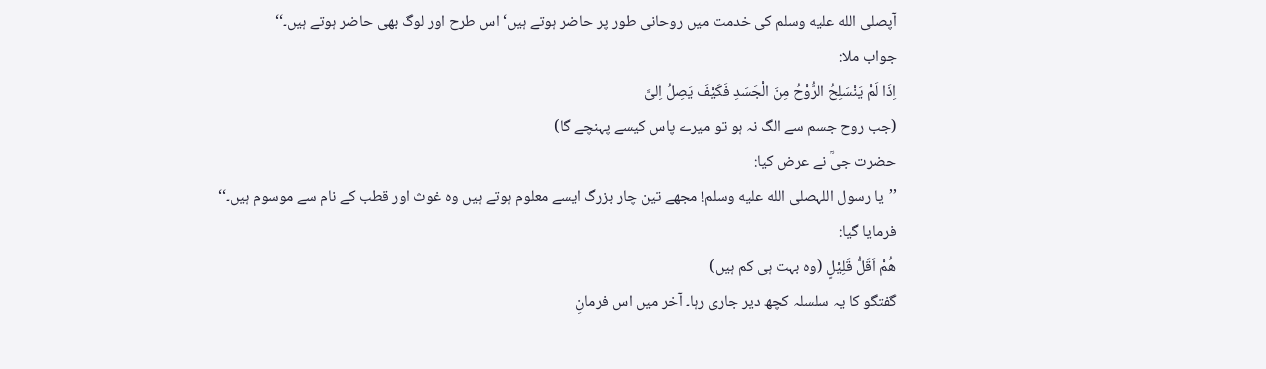آپصلى الله عليه وسلم کی خدمت میں روحانی طور پر حاضر ہوتے ہیں‘ اس طرح اور لوگ بھی حاضر ہوتے ہیں۔‘‘
جواب ملا:
اِذَا لَمْ یَنْسَلِحُ الرُّوْحُ مِنَ الْجَسَدِ فَکَیْفَ یَصِلُ اِلیَّ
(جب روح جسم سے الگ نہ ہو تو میرے پاس کیسے پہنچے گا)
حضرت جیؒ نے عرض کیا:
’’یا رسول اللہصلى الله عليه وسلم! مجھے تین چار بزرگ ایسے معلوم ہوتے ہیں وہ غوث اور قطب کے نام سے موسوم ہیں۔‘‘
فرمایا گیا:
ھُمْ اَقَلُّ قَلِیْلٍ (وہ بہت ہی کم ہیں)
گفتگو کا یہ سلسلہ کچھ دیر جاری رہا۔ آخر میں اس فرمانِ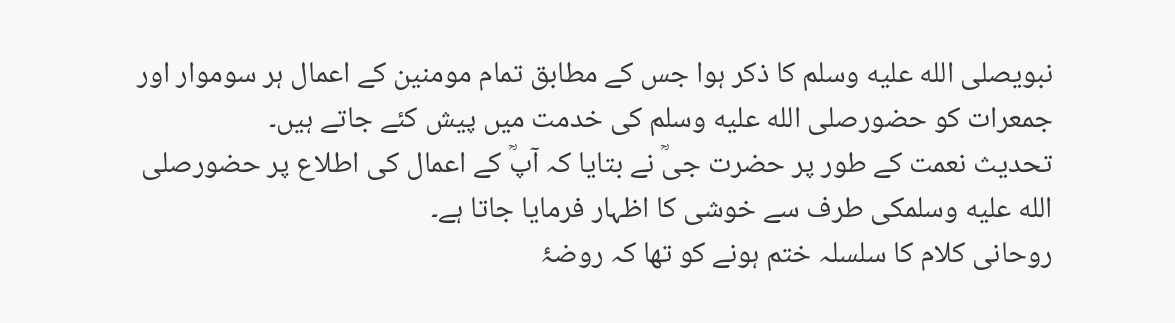نبویصلى الله عليه وسلم کا ذکر ہوا جس کے مطابق تمام مومنین کے اعمال ہر سوموار اور جمعرات کو حضورصلى الله عليه وسلم کی خدمت میں پیش کئے جاتے ہیں۔
تحدیث نعمت کے طور پر حضرت جیؒ نے بتایا کہ آپؒ کے اعمال کی اطلاع پر حضورصلى الله عليه وسلمکی طرف سے خوشی کا اظہار فرمایا جاتا ہے۔
روحانی کلام کا سلسلہ ختم ہونے کو تھا کہ روضۂ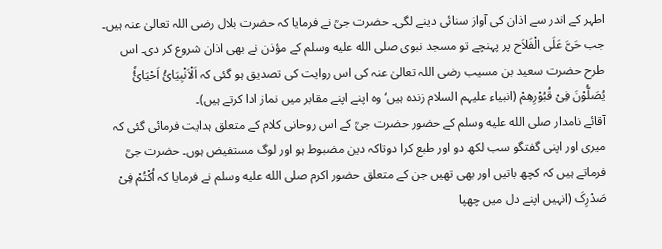اطہر کے اندر سے اذان کی آواز سنائی دینے لگی۔ حضرت جیؒ نے فرمایا کہ حضرت بلال رضی اللہ تعالیٰ عنہ ہیں۔ جب حَیَّ عَلَی الْفَلاَح پر پہنچے تو مسجد نبوی صلى الله عليه وسلم کے مؤذن نے بھی اذان شروع کر دی۔ اس طرح حضرت سعید بن مسیب رضی اللہ تعالیٰ عنہ کی اس روایت کی تصدیق ہو گئی کہ اَلْاَنْبِیَائُ اَحْیَائُٗ یُصَلُّوْنَ فِیْ قُبُوْرِھِمْ (انبیاء علیہم السلام زندہ ہیں‘ وہ اپنے اپنے مقابر میں نماز ادا کرتے ہیں)۔
آقائے نامدار صلى الله عليه وسلم کے حضور حضرت جیؒ کے اس روحانی کلام کے متعلق ہدایت فرمائی گئی کہ میری اور اپنی گفتگو سب لکھ دو اور طبع کرا دوتاکہ دین مضبوط ہو اور لوگ مستفیض ہوں۔ حضرت جیؒ فرماتے ہیں کہ کچھ باتیں اور بھی تھیں جن کے متعلق حضور اکرم صلى الله عليه وسلم نے فرمایا کہ اُکْتُمْ فِیْ صَدْرِکَ (انہیں اپنے دل میں چھپا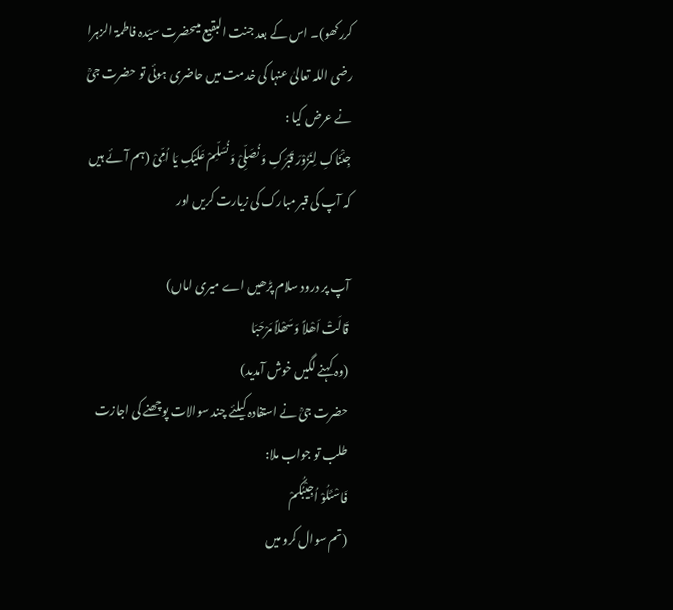کررکھو)۔ اس کے بعد جنت البقیع میںحضرت سیّدہ فاطمۃ الزہرا رضی اللہ تعالیٰ عنہا کی خدمت میں حاضری ہوئی تو حضرت جیؒ نے عرض کیا :
جِئْنَاکِ لِنَزُوْرَ قَبْرَکِ وَ نُصَلِّیْ وَنُسَلِّمْ عَلَیْکِ یَا اُمِّیْ (ہم آئے ہیں کہ آپ کی قبر مبارک کی زیارت کریں اور

آپ پر درود سلام پڑھیں اے میری اماں)
قَالَتْ اَھْلاً وَسَھْلاً مَرْحَبَا
(وہ کہنے لگیں خوش آمدید)
حضرت جیؒ نے استفادہ کیلئے چند سوالات پوچھنے کی اجازت طلب تو جواب ملا:
فَاسْئَلُوْ اُجِیْبُکُمْ
(تم سوال کرو میں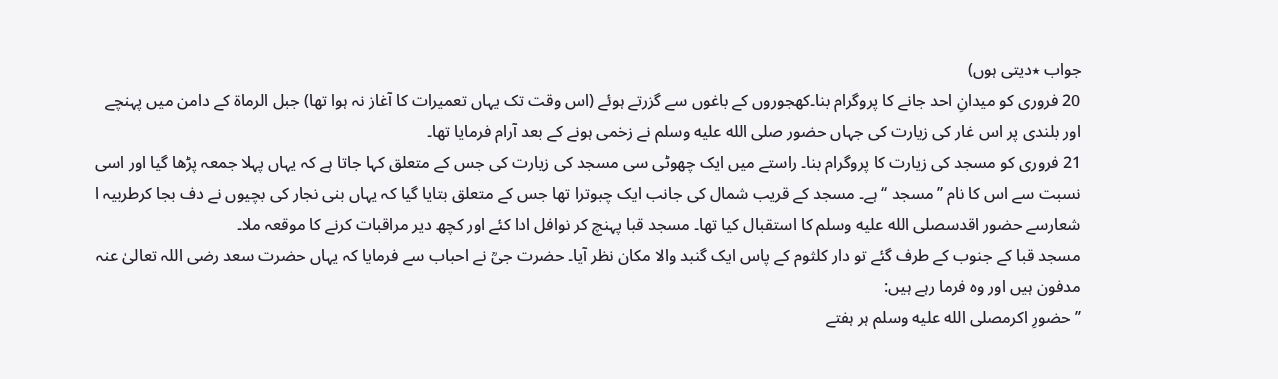جواب ٭دیتی ہوں)
20 فروری کو میدانِ احد جانے کا پروگرام بنا۔کھجوروں کے باغوں سے گزرتے ہوئے (اس وقت تک یہاں تعمیرات کا آغاز نہ ہوا تھا) جبل الرماۃ کے دامن میں پہنچے اور بلندی پر اس غار کی زیارت کی جہاں حضور صلى الله عليه وسلم نے زخمی ہونے کے بعد آرام فرمایا تھا۔
21 فروری کو مسجد کی زیارت کا پروگرام بنا۔ راستے میں ایک چھوٹی سی مسجد کی زیارت کی جس کے متعلق کہا جاتا ہے کہ یہاں پہلا جمعہ پڑھا گیا اور اسی نسبت سے اس کا نام ’’مسجد ‘‘ہے۔ مسجد کے قریب شمال کی جانب ایک چبوترا تھا جس کے متعلق بتایا گیا کہ یہاں بنی نجار کی بچیوں نے دف بجا کرطربیہ ا شعارسے حضور اقدسصلى الله عليه وسلم کا استقبال کیا تھا۔ مسجد قبا پہنچ کر نوافل ادا کئے اور کچھ دیر مراقبات کرنے کا موقعہ ملا۔
مسجد قبا کے جنوب کے طرف گئے تو دار کلثوم کے پاس ایک گنبد والا مکان نظر آیا۔ حضرت جیؒ نے احباب سے فرمایا کہ یہاں حضرت سعد رضی اللہ تعالیٰ عنہ مدفون ہیں اور وہ فرما رہے ہیں:
’’حضورِ اکرمصلى الله عليه وسلم ہر ہفتے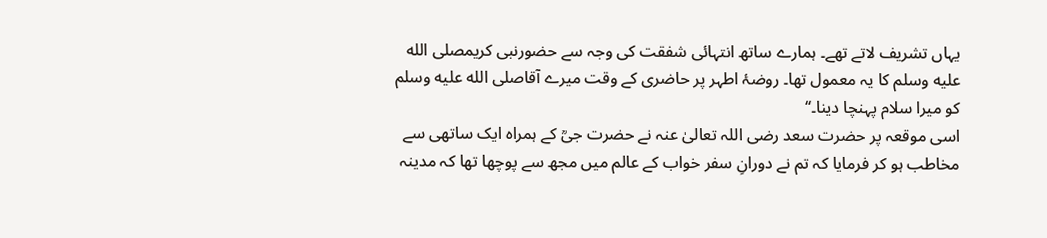یہاں تشریف لاتے تھے۔ ہمارے ساتھ انتہائی شفقت کی وجہ سے حضورنبی کریمصلى الله عليه وسلم کا یہ معمول تھا۔ روضۂ اطہر پر حاضری کے وقت میرے آقاصلى الله عليه وسلم کو میرا سلام پہنچا دینا۔‘‘
اسی موقعہ پر حضرت سعد رضی اللہ تعالیٰ عنہ نے حضرت جیؒ کے ہمراہ ایک ساتھی سے مخاطب ہو کر فرمایا کہ تم نے دورانِ سفر خواب کے عالم میں مجھ سے پوچھا تھا کہ مدینہ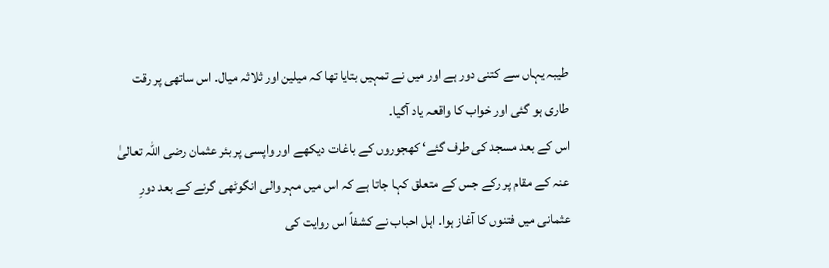طیبہ یہاں سے کتنی دور ہے اور میں نے تمہیں بتایا تھا کہ میلین اور ثلاثہ میال۔ اس ساتھی پر رقت طاری ہو گئی اور خواب کا واقعہ یاد آگیا۔
اس کے بعد مسجد کی طرف گئے‘ کھجوروں کے باغات دیکھے اور واپسی پر بئر عثمان رضی اللہ تعالیٰ عنہ کے مقام پر رکے جس کے متعلق کہا جاتا ہے کہ اس میں مہر والی انگوٹھی گرنے کے بعد دورِ عثمانی میں فتنوں کا آغاز ہوا۔ اہل احباب نے کشفاً اس روایت کی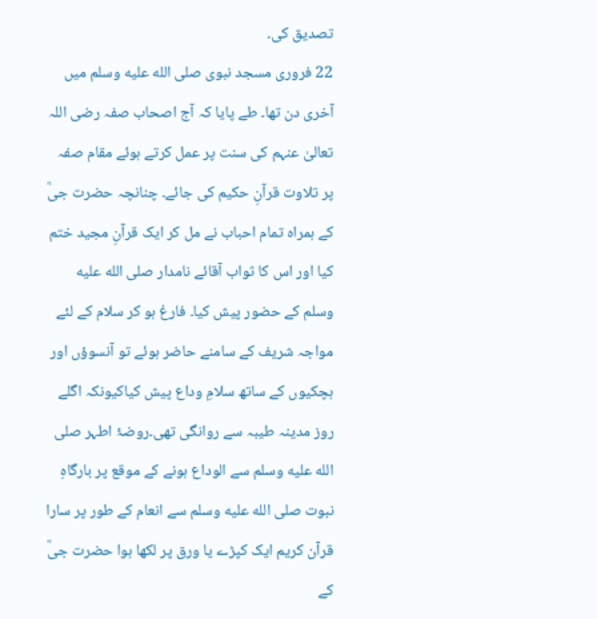تصدیق کی۔
22 فروری مسجد نبوی صلى الله عليه وسلم میں آخری دن تھا۔ طے پایا کہ آج اصحاب صفہ رضی اللہ تعالیٰ عنہم کی سنت پر عمل کرتے ہوئے مقام صفہ پر تلاوت قرآنِ حکیم کی جائے۔ چنانچہ حضرت جیؒ کے ہمراہ تمام احباب نے مل کر ایک قرآنِ مجید ختم کیا اور اس کا ثواب آقائے نامدار صلى الله عليه وسلم کے حضور پیش کیا۔ فارغ ہو کر سلام کے لئے مواجہ شریف کے سامنے حاضر ہوئے تو آنسوؤں اور ہچکیوں کے ساتھ سلامِ وداع پیش کیاکیونکہ اگلے روز مدینہ طیبہ سے روانگی تھی۔روضۂ اطہر صلى الله عليه وسلم سے الوداع ہونے کے موقع پر بارگاہِ نبوت صلى الله عليه وسلم سے انعام کے طور پر سارا قرآن کریم ایک کپڑے یا ورق پر لکھا ہوا حضرت جیؒ کے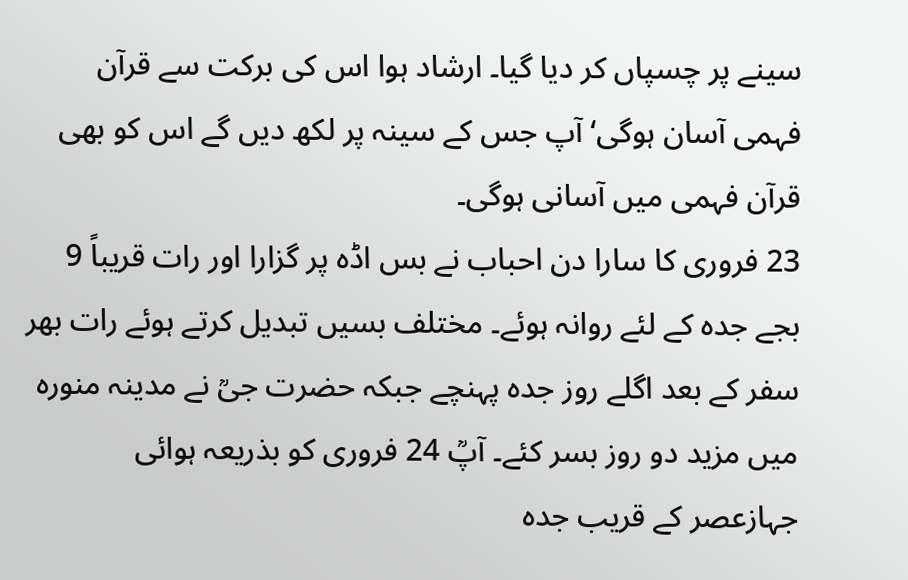سینے پر چسپاں کر دیا گیا۔ ارشاد ہوا اس کی برکت سے قرآن فہمی آسان ہوگی‘ آپ جس کے سینہ پر لکھ دیں گے اس کو بھی قرآن فہمی میں آسانی ہوگی۔
23 فروری کا سارا دن احباب نے بس اڈہ پر گزارا اور رات قریباً 9 بجے جدہ کے لئے روانہ ہوئے۔ مختلف بسیں تبدیل کرتے ہوئے رات بھر سفر کے بعد اگلے روز جدہ پہنچے جبکہ حضرت جیؒ نے مدینہ منورہ میں مزید دو روز بسر کئے۔ آپؒ 24 فروری کو بذریعہ ہوائی جہازعصر کے قریب جدہ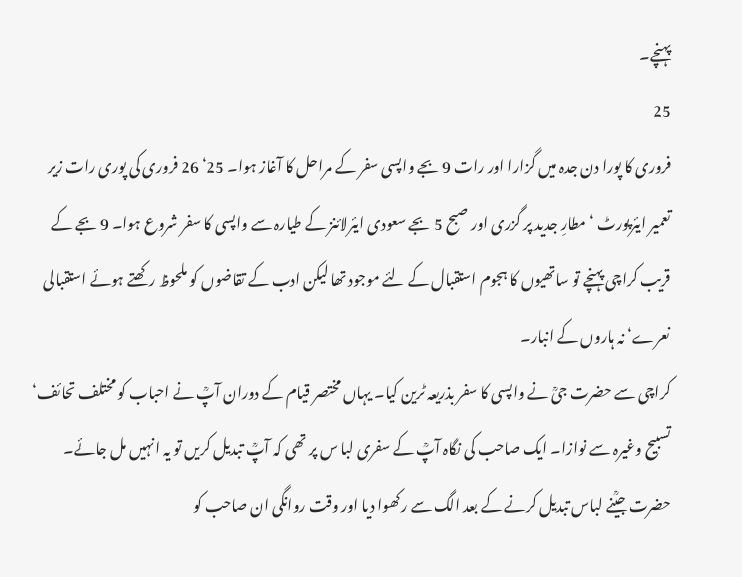پہنچے۔
25
فروری کا پورا دن جدہ میں گزارا اور رات 9 بجے واپسی سفر کے مراحل کا آغاز ہوا۔ 25‘ 26 فروری کی پوری رات زیر تعمیر ایئرپورٹ ‘ مطارِ جدید پر گزری اور صبح 5 بجے سعودی ایئرلائنز کے طیارہ سے واپسی کا سفر شروع ہوا۔ 9 بجے کے قریب کراچی پہنچے تو ساتھیوں کا ہجوم استقبال کے لئے موجود تھا لیکن ادب کے تقاضوں کو ملحوظ رکھتے ہوئے استقبالی نعرے‘ نہ ہاروں کے انبار۔
کراچی سے حضرت جیؒ نے واپسی کا سفر بذریعہ ٹرین کیا۔ یہاں مختصر قیام کے دوران آپؒ نے احباب کو مختلف تحائف‘ تسبیح وغیرہ سے نوازا۔ ایک صاحب کی نگاہ آپؒ کے سفری لبا س پر تھی کہ آپؒ تبدیل کریں تو یہ انہیں مل جائے۔ حضرت جیؒنے لباس تبدیل کرنے کے بعد الگ سے رکھوا دیا اور وقت روانگی ان صاحب کو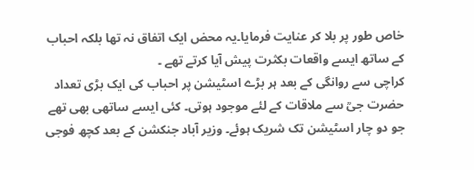خاص طور پر بلا کر عنایت فرمایا۔یہ محض ایک اتفاق نہ تھا بلکہ احباب کے ساتھ ایسے واقعات بکثرت پیش آیا کرتے تھے ۔
کراچی سے روانگی کے بعد ہر بڑے اسٹیشن پر احباب کی ایک بڑی تعداد حضرت جیؒ سے ملاقات کے لئے موجود ہوتی۔ کئی ایسے ساتھی بھی تھے جو دو چار اسٹیشن تک شریک ہوئے۔ وزیر آباد جنکشن کے بعد کچھ فوجی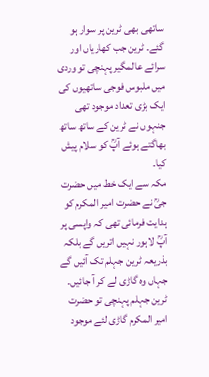ساتھی بھی ٹرین پر سوار ہو گئے۔ ٹرین جب کھاریاں اور سرائے عالمگیر پہنچی تو وردی میں ملبوس فوجی ساتھیوں کی ایک بڑی تعداد موجود تھی جنہوں نے ٹرین کے ساتھ ساتھ بھاگتے ہوئے آپؒ کو سلام پیش کیا۔
مکہ سے ایک خط میں حضرت جیؒ نے حضرت امیر المکرم کو ہدایت فرمائی تھی کہ واپسی پر آپؒ لاہور نہیں اتریں گے بلکہ بذریعہ ٹرین جہلم تک آئیں گے جہاں وہ گاڑی لے کر آ جائیں۔ ٹرین جہلم پہنچی تو حضرت امیر المکرم گاڑی لئے موجود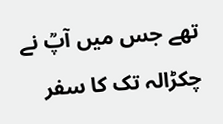تھے جس میں آپؒ نے چکڑالہ تک کا سفر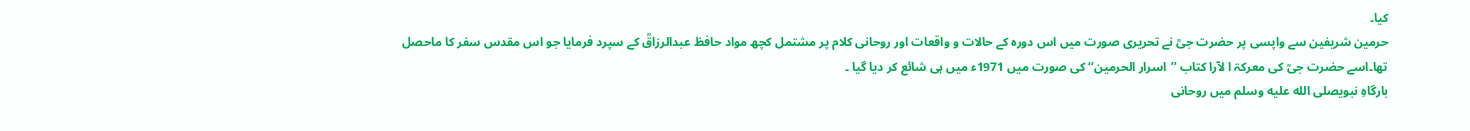کیا۔
حرمین شریفین سے واپسی پر حضرت جیؒ نے تحریری صورت میں اس دورہ کے حالات و واقعات اور روحانی کلام پر مشتمل کچھ مواد حافظ عبدالرزاقؒ کے سپرد فرمایا جو اس مقدس سفر کا ماحصل تھا۔اسے حضرت جیؒ کی معرکۃ ا لآرا کتاب ’’اسرار الحرمین‘‘ کی صورت میں 1971ء میں ہی شائع کر دیا گیا ۔
بارگاہِ نبویصلى الله عليه وسلم میں روحانی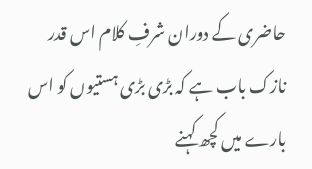حاضری کے دوران شرفِ کلام اس قدر نازک باب ہے کہ بڑی بڑی ہستیوں کو اس بارے میں کچھ کہنے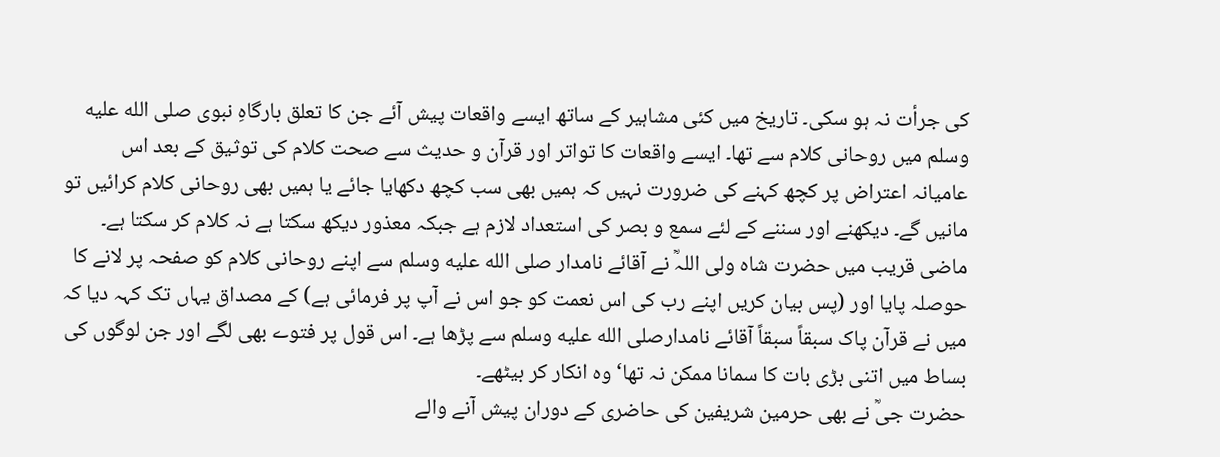کی جرأت نہ ہو سکی۔ تاریخ میں کئی مشاہیر کے ساتھ ایسے واقعات پیش آئے جن کا تعلق بارگاہِ نبوی صلى الله عليه وسلم میں روحانی کلام سے تھا۔ ایسے واقعات کا تواتر اور قرآن و حدیث سے صحت کلام کی توثیق کے بعد اس عامیانہ اعتراض پر کچھ کہنے کی ضرورت نہیں کہ ہمیں بھی سب کچھ دکھایا جائے یا ہمیں بھی روحانی کلام کرائیں تو مانیں گے۔ دیکھنے اور سننے کے لئے سمع و بصر کی استعداد لازم ہے جبکہ معذور دیکھ سکتا ہے نہ کلام کر سکتا ہے۔
ماضی قریب میں حضرت شاہ ولی اللہؒ نے آقائے نامدار صلى الله عليه وسلم سے اپنے روحانی کلام کو صفحہ پر لانے کا حوصلہ پایا اور (پس بیان کریں اپنے رب کی اس نعمت کو جو اس نے آپ پر فرمائی ہے) کے مصداق یہاں تک کہہ دیا کہ میں نے قرآن پاک سبقاً سبقاً آقائے نامدارصلى الله عليه وسلم سے پڑھا ہے۔ اس قول پر فتوے بھی لگے اور جن لوگوں کی بساط میں اتنی بڑی بات کا سمانا ممکن نہ تھا‘ وہ انکار کر بیٹھے۔
حضرت جیؒ نے بھی حرمین شریفین کی حاضری کے دوران پیش آنے والے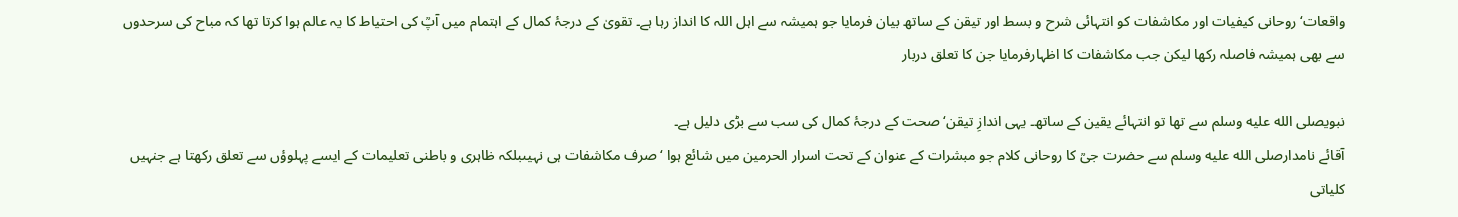واقعات‘ روحانی کیفیات اور مکاشفات کو انتہائی شرح و بسط اور تیقن کے ساتھ بیان فرمایا جو ہمیشہ سے اہل اللہ کا انداز رہا ہے۔ تقویٰ کے درجۂ کمال کے اہتمام میں آپؒ کی احتیاط کا یہ عالم ہوا کرتا تھا کہ مباح کی سرحدوں سے بھی ہمیشہ فاصلہ رکھا لیکن جب مکاشفات کا اظہارفرمایا جن کا تعلق دربار

نبویصلى الله عليه وسلم سے تھا تو انتہائے یقین کے ساتھ۔ یہی اندازِ تیقن‘ صحت کے درجۂ کمال کی سب سے بڑی دلیل ہے۔
آقائے نامدارصلى الله عليه وسلم سے حضرت جیؒ کا روحانی کلام جو مبشرات کے عنوان کے تحت اسرار الحرمین میں شائع ہوا ‘ صرف مکاشفات ہی نہیںبلکہ ظاہری و باطنی تعلیمات کے ایسے پہلوؤں سے تعلق رکھتا ہے جنہیں کلیاتی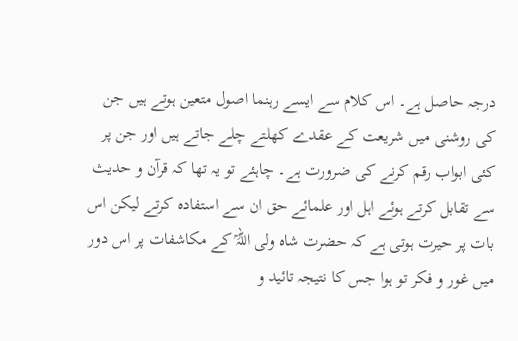درجہ حاصل ہے۔ اس کلام سے ایسے رہنما اصول متعین ہوتے ہیں جن کی روشنی میں شریعت کے عقدے کھلتے چلے جاتے ہیں اور جن پر کئی ابواب رقم کرنے کی ضرورت ہے۔ چاہئے تو یہ تھا کہ قرآن و حدیث سے تقابل کرتے ہوئے اہل اور علمائے حق ان سے استفادہ کرتے لیکن اس بات پر حیرت ہوتی ہے کہ حضرت شاہ ولی اللہؒ کے مکاشفات پر اس دور میں غور و فکر تو ہوا جس کا نتیجہ تائید و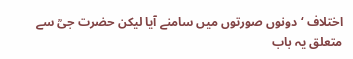اختلاف ‘ دونوں صورتوں میں سامنے آیا لیکن حضرت جیؒ سے متعلق یہ باب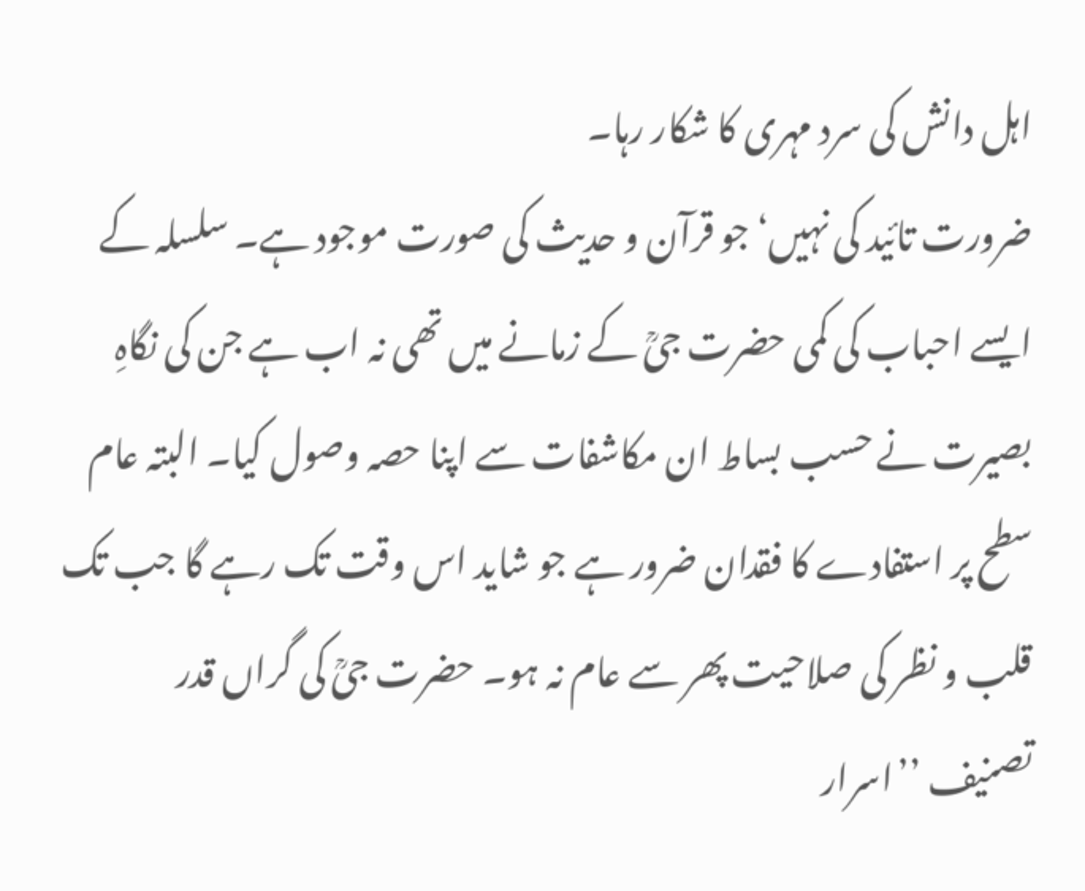اہل دانش کی سرد مہری کا شکار رہا۔
ضرورت تائید کی نہیں‘ جو قرآن و حدیث کی صورت موجود ہے۔ سلسلہ کے ایسے احباب کی کمی حضرت جیؒ کے زمانے میں تھی نہ اب ہے جن کی نگاہِ بصیرت نے حسب بساط ان مکاشفات سے اپنا حصہ وصول کیا۔ البتہ عام سطح پر استفادے کا فقدان ضرور ہے جو شاید اس وقت تک رہے گا جب تک قلب و نظر کی صلاحیت پھر سے عام نہ ہو۔ حضرت جیؒ کی گراں قدر تصنیف ’’اسرار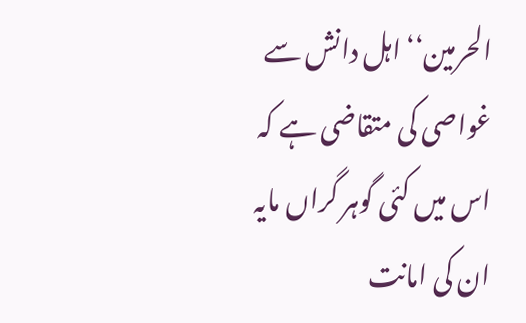الحرمین‘‘ اہل دانش سے غواصی کی متقاضی ہے کہ اس میں کئی گوہر گراں مایہ ان کی امانت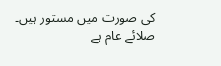کی صورت میں مستور ہیں۔
صلائے عام ہے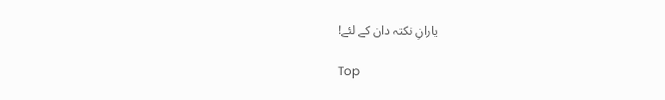یارانِ نکتہ دان کے لئے!

Top